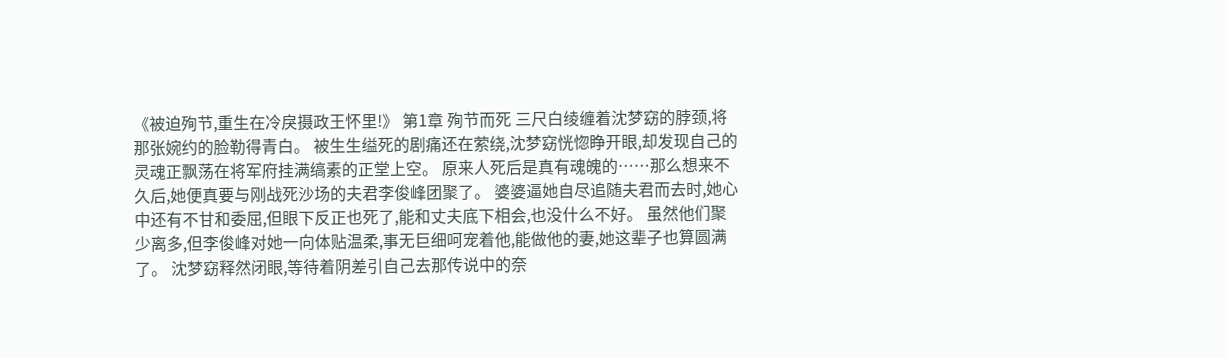《被迫殉节,重生在冷戾摄政王怀里!》 第1章 殉节而死 三尺白绫缠着沈梦窈的脖颈,将那张婉约的脸勒得青白。 被生生缢死的剧痛还在萦绕,沈梦窈恍惚睁开眼,却发现自己的灵魂正飘荡在将军府挂满缟素的正堂上空。 原来人死后是真有魂魄的……那么想来不久后,她便真要与刚战死沙场的夫君李俊峰团聚了。 婆婆逼她自尽追随夫君而去时,她心中还有不甘和委屈,但眼下反正也死了,能和丈夫底下相会,也没什么不好。 虽然他们聚少离多,但李俊峰对她一向体贴温柔,事无巨细呵宠着他,能做他的妻,她这辈子也算圆满了。 沈梦窈释然闭眼,等待着阴差引自己去那传说中的奈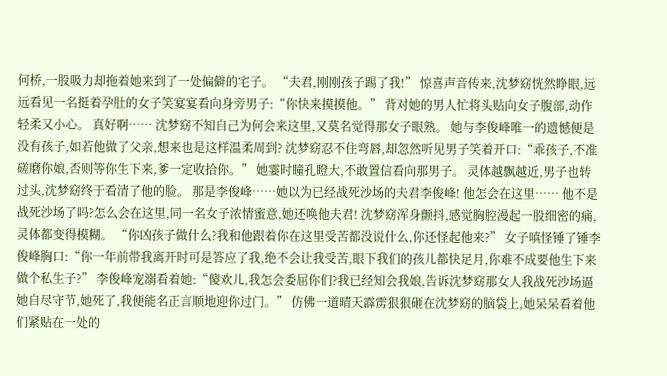何桥,一股吸力却拖着她来到了一处偏僻的宅子。 “夫君,刚刚孩子踢了我!” 惊喜声音传来,沈梦窈恍然睁眼,远远看见一名挺着孕肚的女子笑宴宴看向身旁男子:“你快来摸摸他。” 背对她的男人忙将头贴向女子腹部,动作轻柔又小心。 真好啊…… 沈梦窈不知自己为何会来这里,又莫名觉得那女子眼熟。 她与李俊峰唯一的遗憾便是没有孩子,如若他做了父亲,想来也是这样温柔周到? 沈梦窈忍不住弯唇,却忽然听见男子笑着开口:“乖孩子,不准磋磨你娘,否则等你生下来,爹一定收拾你。” 她霎时瞳孔瞪大,不敢置信看向那男子。 灵体越飘越近,男子也转过头,沈梦窈终于看清了他的脸。 那是李俊峰……她以为已经战死沙场的夫君李俊峰! 他怎会在这里…… 他不是战死沙场了吗?怎么会在这里,同一名女子浓情蜜意,她还唤他夫君! 沈梦窈浑身颤抖,感觉胸腔漫起一股细密的痛,灵体都变得模糊。 “你凶孩子做什么?我和他跟着你在这里受苦都没说什么,你还怪起他来?” 女子嗔怪锤了锤李俊峰胸口:“你一年前带我离开时可是答应了我,绝不会让我受苦,眼下我们的孩儿都快足月,你难不成要他生下来做个私生子?” 李俊峰宠溺看着她:“傻欢儿,我怎会委屈你们?我已经知会我娘,告诉沈梦窈那女人我战死沙场逼她自尽守节,她死了,我便能名正言顺地迎你过门。” 仿佛一道晴天霹雳狠狠砸在沈梦窈的脑袋上,她呆呆看着他们紧贴在一处的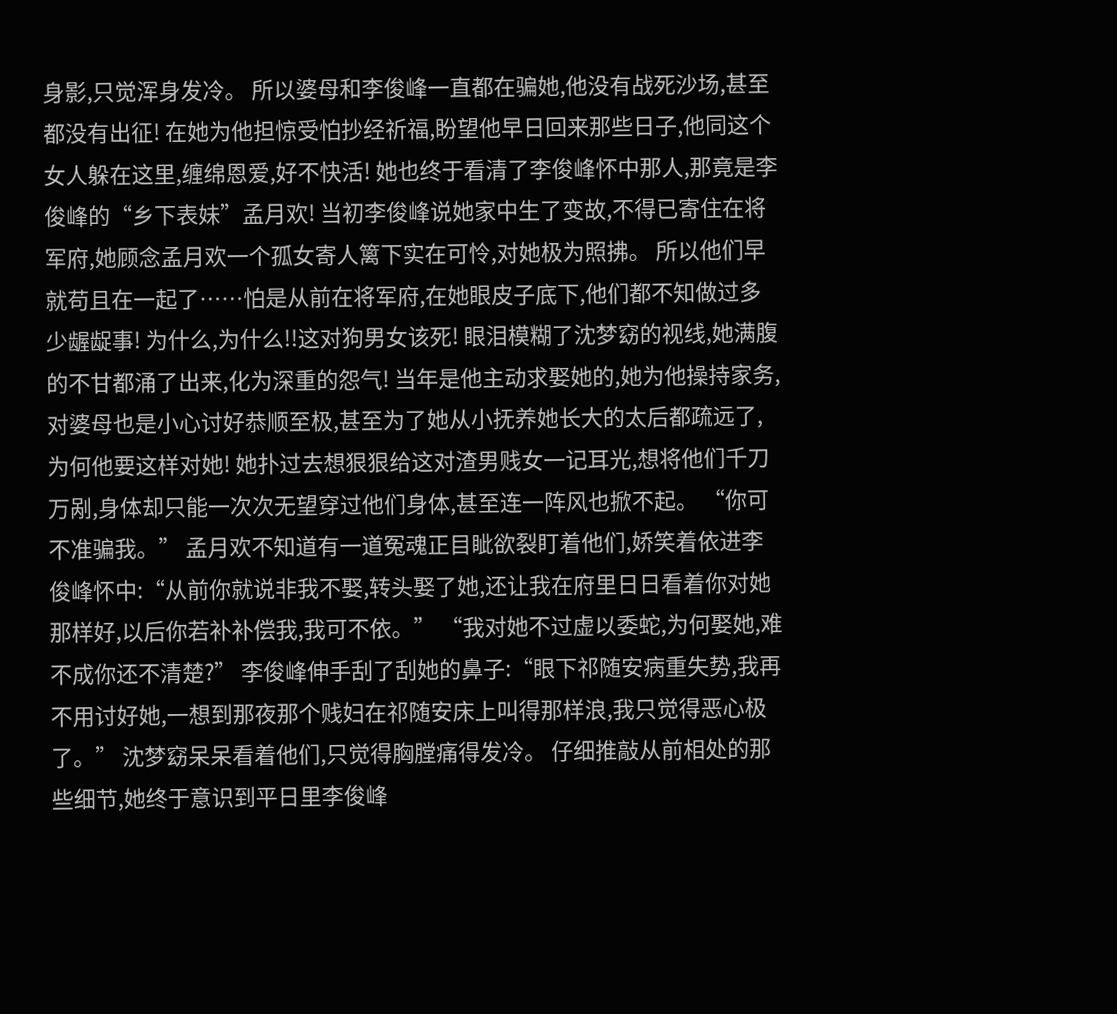身影,只觉浑身发冷。 所以婆母和李俊峰一直都在骗她,他没有战死沙场,甚至都没有出征! 在她为他担惊受怕抄经祈福,盼望他早日回来那些日子,他同这个女人躲在这里,缠绵恩爱,好不快活! 她也终于看清了李俊峰怀中那人,那竟是李俊峰的“乡下表妹”孟月欢! 当初李俊峰说她家中生了变故,不得已寄住在将军府,她顾念孟月欢一个孤女寄人篱下实在可怜,对她极为照拂。 所以他们早就苟且在一起了……怕是从前在将军府,在她眼皮子底下,他们都不知做过多少龌龊事! 为什么,为什么!!这对狗男女该死! 眼泪模糊了沈梦窈的视线,她满腹的不甘都涌了出来,化为深重的怨气! 当年是他主动求娶她的,她为他操持家务,对婆母也是小心讨好恭顺至极,甚至为了她从小抚养她长大的太后都疏远了,为何他要这样对她! 她扑过去想狠狠给这对渣男贱女一记耳光,想将他们千刀万剐,身体却只能一次次无望穿过他们身体,甚至连一阵风也掀不起。 “你可不准骗我。” 孟月欢不知道有一道冤魂正目眦欲裂盯着他们,娇笑着依进李俊峰怀中:“从前你就说非我不娶,转头娶了她,还让我在府里日日看着你对她那样好,以后你若补补偿我,我可不依。” “我对她不过虚以委蛇,为何娶她,难不成你还不清楚?” 李俊峰伸手刮了刮她的鼻子:“眼下祁随安病重失势,我再不用讨好她,一想到那夜那个贱妇在祁随安床上叫得那样浪,我只觉得恶心极了。” 沈梦窈呆呆看着他们,只觉得胸膛痛得发冷。 仔细推敲从前相处的那些细节,她终于意识到平日里李俊峰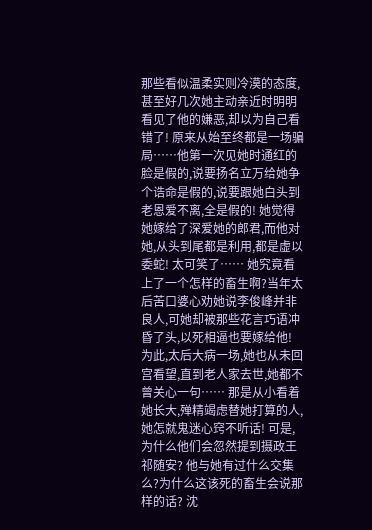那些看似温柔实则冷漠的态度,甚至好几次她主动亲近时明明看见了他的嫌恶,却以为自己看错了! 原来从始至终都是一场骗局……他第一次见她时通红的脸是假的,说要扬名立万给她争个诰命是假的,说要跟她白头到老恩爱不离,全是假的! 她觉得她嫁给了深爱她的郎君,而他对她,从头到尾都是利用,都是虚以委蛇! 太可笑了…… 她究竟看上了一个怎样的畜生啊?当年太后苦口婆心劝她说李俊峰并非良人,可她却被那些花言巧语冲昏了头,以死相逼也要嫁给他! 为此,太后大病一场,她也从未回宫看望,直到老人家去世,她都不曾关心一句…… 那是从小看着她长大,殚精竭虑替她打算的人,她怎就鬼迷心窍不听话! 可是,为什么他们会忽然提到摄政王祁随安? 他与她有过什么交集么?为什么这该死的畜生会说那样的话? 沈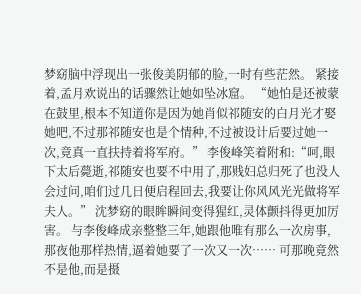梦窈脑中浮现出一张俊美阴郁的脸,一时有些茫然。 紧接着,孟月欢说出的话骤然让她如坠冰窟。 “她怕是还被蒙在鼓里,根本不知道你是因为她肖似祁随安的白月光才娶她吧,不过那祁随安也是个情种,不过被设计后要过她一次,竟真一直扶持着将军府。” 李俊峰笑着附和:“呵,眼下太后薨逝,祁随安也要不中用了,那贱妇总归死了也没人会过问,咱们过几日便启程回去,我要让你风风光光做将军夫人。” 沈梦窈的眼眸瞬间变得猩红,灵体颤抖得更加厉害。 与李俊峰成亲整整三年,她跟他唯有那么一次房事,那夜他那样热情,逼着她要了一次又一次…… 可那晚竟然不是他,而是摄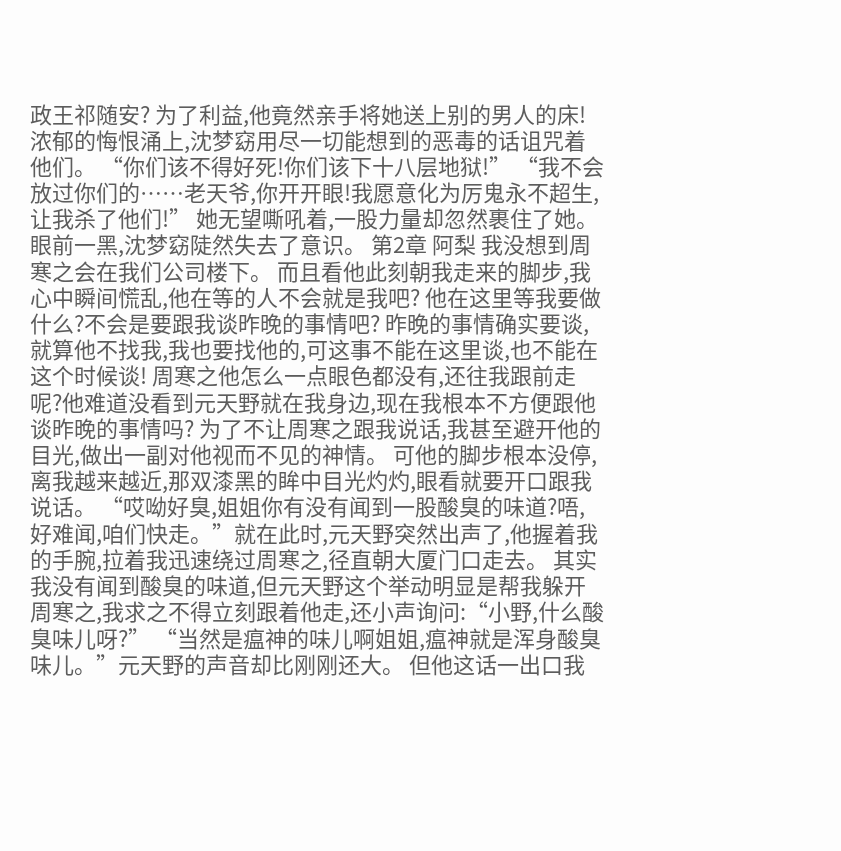政王祁随安? 为了利益,他竟然亲手将她送上别的男人的床! 浓郁的悔恨涌上,沈梦窈用尽一切能想到的恶毒的话诅咒着他们。 “你们该不得好死!你们该下十八层地狱!” “我不会放过你们的……老天爷,你开开眼!我愿意化为厉鬼永不超生,让我杀了他们!” 她无望嘶吼着,一股力量却忽然裹住了她。 眼前一黑,沈梦窈陡然失去了意识。 第2章 阿梨 我没想到周寒之会在我们公司楼下。 而且看他此刻朝我走来的脚步,我心中瞬间慌乱,他在等的人不会就是我吧? 他在这里等我要做什么?不会是要跟我谈昨晚的事情吧? 昨晚的事情确实要谈,就算他不找我,我也要找他的,可这事不能在这里谈,也不能在这个时候谈! 周寒之他怎么一点眼色都没有,还往我跟前走呢?他难道没看到元天野就在我身边,现在我根本不方便跟他谈昨晚的事情吗? 为了不让周寒之跟我说话,我甚至避开他的目光,做出一副对他视而不见的神情。 可他的脚步根本没停,离我越来越近,那双漆黑的眸中目光灼灼,眼看就要开口跟我说话。 “哎呦好臭,姐姐你有没有闻到一股酸臭的味道?唔,好难闻,咱们快走。”就在此时,元天野突然出声了,他握着我的手腕,拉着我迅速绕过周寒之,径直朝大厦门口走去。 其实我没有闻到酸臭的味道,但元天野这个举动明显是帮我躲开周寒之,我求之不得立刻跟着他走,还小声询问:“小野,什么酸臭味儿呀?” “当然是瘟神的味儿啊姐姐,瘟神就是浑身酸臭味儿。”元天野的声音却比刚刚还大。 但他这话一出口我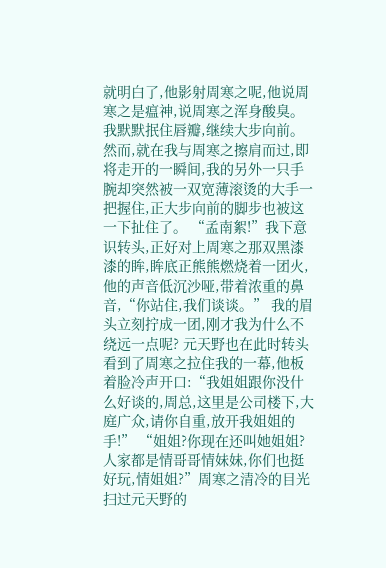就明白了,他影射周寒之呢,他说周寒之是瘟神,说周寒之浑身酸臭。 我默默抿住唇瓣,继续大步向前。 然而,就在我与周寒之擦肩而过,即将走开的一瞬间,我的另外一只手腕却突然被一双宽薄滚烫的大手一把握住,正大步向前的脚步也被这一下扯住了。 “孟南絮!”我下意识转头,正好对上周寒之那双黑漆漆的眸,眸底正熊熊燃烧着一团火,他的声音低沉沙哑,带着浓重的鼻音,“你站住,我们谈谈。” 我的眉头立刻拧成一团,刚才我为什么不绕远一点呢? 元天野也在此时转头看到了周寒之拉住我的一幕,他板着脸冷声开口:“我姐姐跟你没什么好谈的,周总,这里是公司楼下,大庭广众,请你自重,放开我姐姐的手!” “姐姐?你现在还叫她姐姐?人家都是情哥哥情妹妹,你们也挺好玩,情姐姐?”周寒之清冷的目光扫过元天野的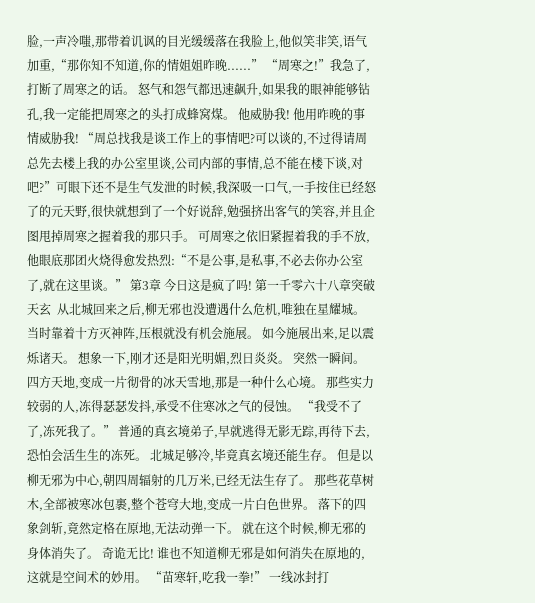脸,一声冷嗤,那带着讥讽的目光缓缓落在我脸上,他似笑非笑,语气加重,“那你知不知道,你的情姐姐昨晚......” “周寒之!”我急了,打断了周寒之的话。 怒气和怨气都迅速飙升,如果我的眼神能够钻孔,我一定能把周寒之的头打成蜂窝煤。 他威胁我! 他用昨晚的事情威胁我! “周总找我是谈工作上的事情吧?可以谈的,不过得请周总先去楼上我的办公室里谈,公司内部的事情,总不能在楼下谈,对吧?”可眼下还不是生气发泄的时候,我深吸一口气,一手按住已经怒了的元天野,很快就想到了一个好说辞,勉强挤出客气的笑容,并且企图甩掉周寒之握着我的那只手。 可周寒之依旧紧握着我的手不放,他眼底那团火烧得愈发热烈:“不是公事,是私事,不必去你办公室了,就在这里谈。” 第3章 今日这是疯了吗! 第一千零六十八章突破天玄  从北城回来之后,柳无邪也没遭遇什么危机,唯独在星耀城。 当时靠着十方灭神阵,压根就没有机会施展。 如今施展出来,足以震烁诸天。 想象一下,刚才还是阳光明媚,烈日炎炎。 突然一瞬间。 四方天地,变成一片彻骨的冰天雪地,那是一种什么心境。 那些实力较弱的人,冻得瑟瑟发抖,承受不住寒冰之气的侵蚀。 “我受不了了,冻死我了。” 普通的真玄境弟子,早就逃得无影无踪,再待下去,恐怕会活生生的冻死。 北城足够冷,毕竟真玄境还能生存。 但是以柳无邪为中心,朝四周辐射的几万米,已经无法生存了。 那些花草树木,全部被寒冰包裹,整个苍穹大地,变成一片白色世界。 落下的四象剑斩,竟然定格在原地,无法动弹一下。 就在这个时候,柳无邪的身体消失了。 奇诡无比! 谁也不知道柳无邪是如何消失在原地的,这就是空间术的妙用。 “苗寒轩,吃我一拳!” 一线冰封打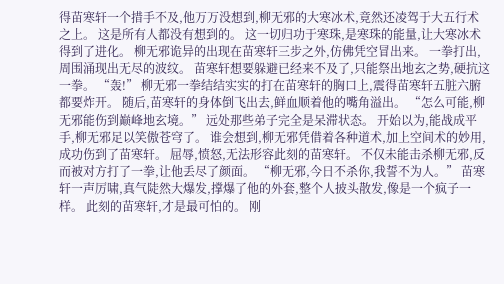得苗寒轩一个措手不及,他万万没想到,柳无邪的大寒冰术,竟然还凌驾于大五行术之上。 这是所有人都没有想到的。 这一切归功于寒珠,是寒珠的能量,让大寒冰术得到了进化。 柳无邪诡异的出现在苗寒轩三步之外,仿佛凭空冒出来。 一拳打出,周围涌现出无尽的波纹。 苗寒轩想要躲避已经来不及了,只能祭出地玄之势,硬抗这一拳。 “轰!” 柳无邪一拳结结实实的打在苗寒轩的胸口上,震得苗寒轩五脏六腑都要炸开。 随后,苗寒轩的身体倒飞出去,鲜血顺着他的嘴角溢出。 “怎么可能,柳无邪能伤到巅峰地玄境。” 远处那些弟子完全是呆滞状态。 开始以为,能战成平手,柳无邪足以笑傲苍穹了。 谁会想到,柳无邪凭借着各种道术,加上空间术的妙用,成功伤到了苗寒轩。 屈辱,愤怒,无法形容此刻的苗寒轩。 不仅未能击杀柳无邪,反而被对方打了一拳,让他丢尽了颜面。 “柳无邪,今日不杀你,我誓不为人。” 苗寒轩一声厉啸,真气陡然大爆发,撑爆了他的外套,整个人披头散发,像是一个疯子一样。 此刻的苗寒轩,才是最可怕的。 刚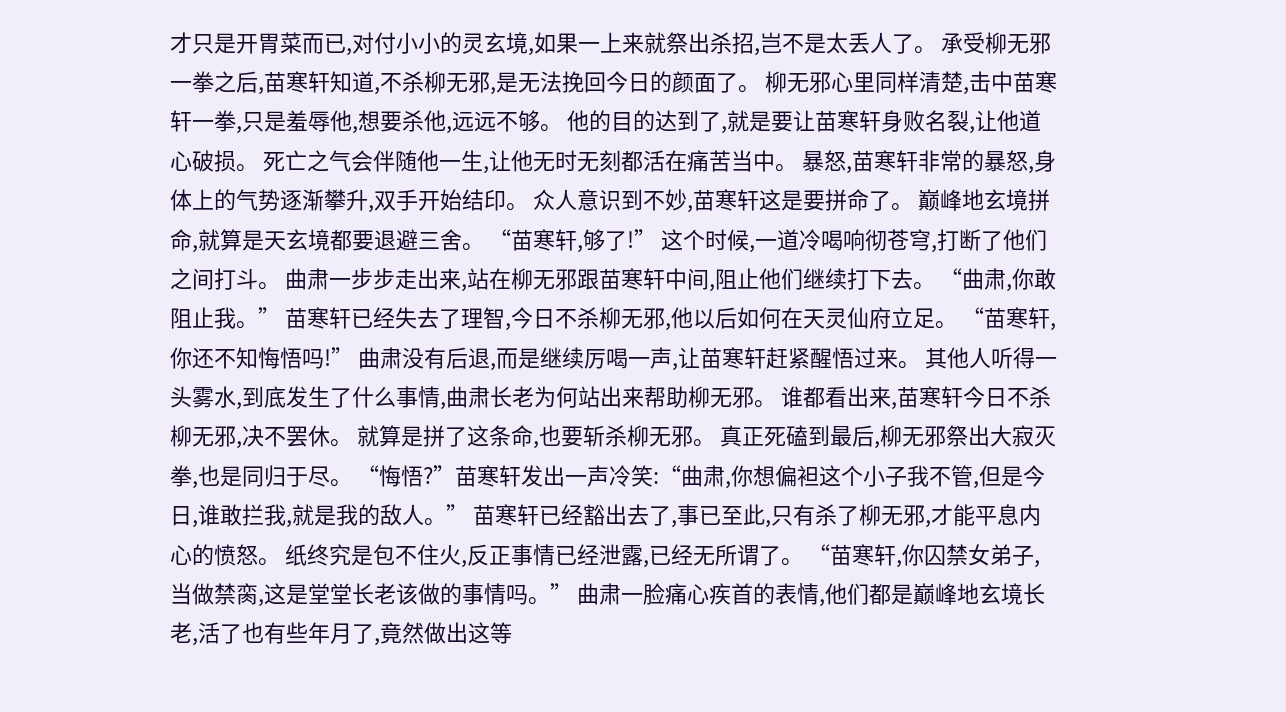才只是开胃菜而已,对付小小的灵玄境,如果一上来就祭出杀招,岂不是太丢人了。 承受柳无邪一拳之后,苗寒轩知道,不杀柳无邪,是无法挽回今日的颜面了。 柳无邪心里同样清楚,击中苗寒轩一拳,只是羞辱他,想要杀他,远远不够。 他的目的达到了,就是要让苗寒轩身败名裂,让他道心破损。 死亡之气会伴随他一生,让他无时无刻都活在痛苦当中。 暴怒,苗寒轩非常的暴怒,身体上的气势逐渐攀升,双手开始结印。 众人意识到不妙,苗寒轩这是要拼命了。 巅峰地玄境拼命,就算是天玄境都要退避三舍。 “苗寒轩,够了!” 这个时候,一道冷喝响彻苍穹,打断了他们之间打斗。 曲肃一步步走出来,站在柳无邪跟苗寒轩中间,阻止他们继续打下去。 “曲肃,你敢阻止我。” 苗寒轩已经失去了理智,今日不杀柳无邪,他以后如何在天灵仙府立足。 “苗寒轩,你还不知悔悟吗!” 曲肃没有后退,而是继续厉喝一声,让苗寒轩赶紧醒悟过来。 其他人听得一头雾水,到底发生了什么事情,曲肃长老为何站出来帮助柳无邪。 谁都看出来,苗寒轩今日不杀柳无邪,决不罢休。 就算是拼了这条命,也要斩杀柳无邪。 真正死磕到最后,柳无邪祭出大寂灭拳,也是同归于尽。 “悔悟?”苗寒轩发出一声冷笑:“曲肃,你想偏袒这个小子我不管,但是今日,谁敢拦我,就是我的敌人。” 苗寒轩已经豁出去了,事已至此,只有杀了柳无邪,才能平息内心的愤怒。 纸终究是包不住火,反正事情已经泄露,已经无所谓了。 “苗寒轩,你囚禁女弟子,当做禁脔,这是堂堂长老该做的事情吗。” 曲肃一脸痛心疾首的表情,他们都是巅峰地玄境长老,活了也有些年月了,竟然做出这等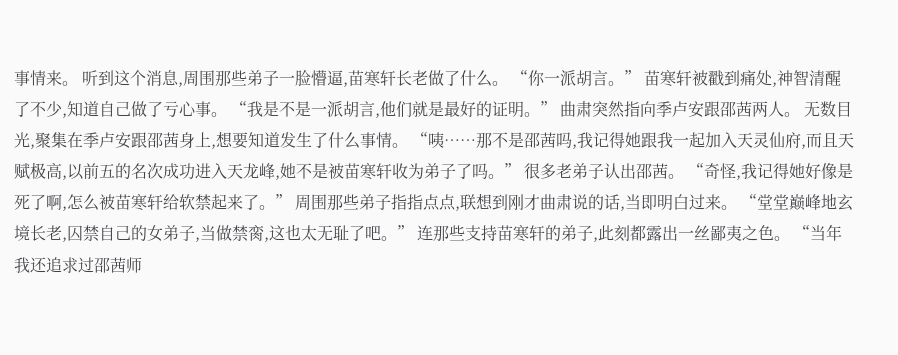事情来。 听到这个消息,周围那些弟子一脸懵逼,苗寒轩长老做了什么。 “你一派胡言。” 苗寒轩被戳到痛处,神智清醒了不少,知道自己做了亏心事。 “我是不是一派胡言,他们就是最好的证明。” 曲肃突然指向季卢安跟邵茜两人。 无数目光,聚集在季卢安跟邵茜身上,想要知道发生了什么事情。 “咦……那不是邵茜吗,我记得她跟我一起加入天灵仙府,而且天赋极高,以前五的名次成功进入天龙峰,她不是被苗寒轩收为弟子了吗。” 很多老弟子认出邵茜。 “奇怪,我记得她好像是死了啊,怎么被苗寒轩给软禁起来了。” 周围那些弟子指指点点,联想到刚才曲肃说的话,当即明白过来。 “堂堂巅峰地玄境长老,囚禁自己的女弟子,当做禁脔,这也太无耻了吧。” 连那些支持苗寒轩的弟子,此刻都露出一丝鄙夷之色。 “当年我还追求过邵茜师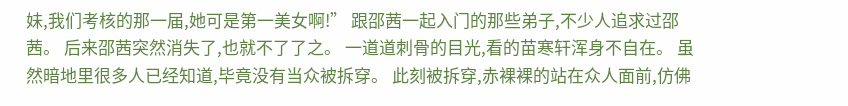妹,我们考核的那一届,她可是第一美女啊!” 跟邵茜一起入门的那些弟子,不少人追求过邵茜。 后来邵茜突然消失了,也就不了了之。 一道道刺骨的目光,看的苗寒轩浑身不自在。 虽然暗地里很多人已经知道,毕竟没有当众被拆穿。 此刻被拆穿,赤裸裸的站在众人面前,仿佛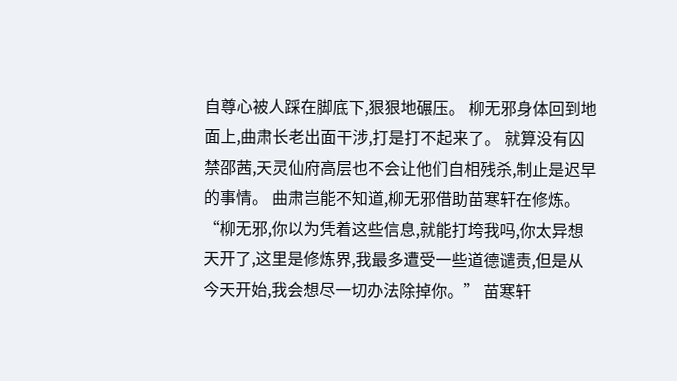自尊心被人踩在脚底下,狠狠地碾压。 柳无邪身体回到地面上,曲肃长老出面干涉,打是打不起来了。 就算没有囚禁邵茜,天灵仙府高层也不会让他们自相残杀,制止是迟早的事情。 曲肃岂能不知道,柳无邪借助苗寒轩在修炼。 “柳无邪,你以为凭着这些信息,就能打垮我吗,你太异想天开了,这里是修炼界,我最多遭受一些道德谴责,但是从今天开始,我会想尽一切办法除掉你。” 苗寒轩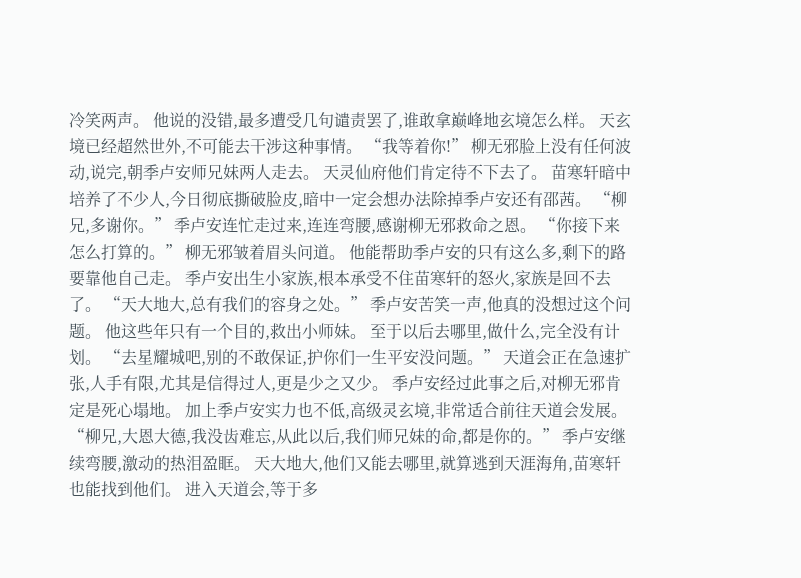冷笑两声。 他说的没错,最多遭受几句谴责罢了,谁敢拿巅峰地玄境怎么样。 天玄境已经超然世外,不可能去干涉这种事情。 “我等着你!” 柳无邪脸上没有任何波动,说完,朝季卢安师兄妹两人走去。 天灵仙府他们肯定待不下去了。 苗寒轩暗中培养了不少人,今日彻底撕破脸皮,暗中一定会想办法除掉季卢安还有邵茜。 “柳兄,多谢你。” 季卢安连忙走过来,连连弯腰,感谢柳无邪救命之恩。 “你接下来怎么打算的。” 柳无邪皱着眉头问道。 他能帮助季卢安的只有这么多,剩下的路要靠他自己走。 季卢安出生小家族,根本承受不住苗寒轩的怒火,家族是回不去了。 “天大地大,总有我们的容身之处。” 季卢安苦笑一声,他真的没想过这个问题。 他这些年只有一个目的,救出小师妹。 至于以后去哪里,做什么,完全没有计划。 “去星耀城吧,别的不敢保证,护你们一生平安没问题。” 天道会正在急速扩张,人手有限,尤其是信得过人,更是少之又少。 季卢安经过此事之后,对柳无邪肯定是死心塌地。 加上季卢安实力也不低,高级灵玄境,非常适合前往天道会发展。 “柳兄,大恩大德,我没齿难忘,从此以后,我们师兄妹的命,都是你的。” 季卢安继续弯腰,激动的热泪盈眶。 天大地大,他们又能去哪里,就算逃到天涯海角,苗寒轩也能找到他们。 进入天道会,等于多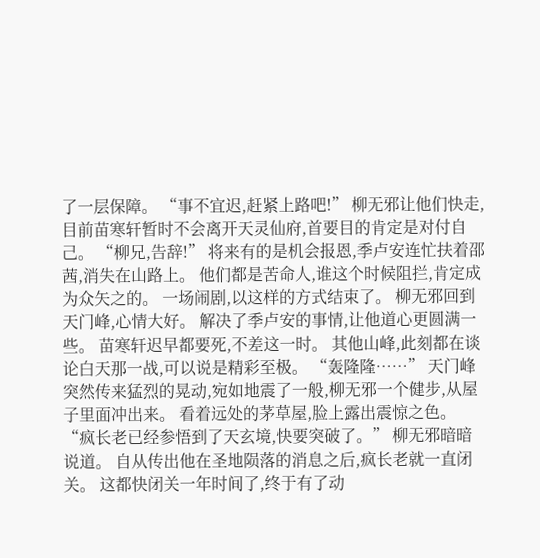了一层保障。 “事不宜迟,赶紧上路吧!” 柳无邪让他们快走,目前苗寒轩暂时不会离开天灵仙府,首要目的肯定是对付自己。 “柳兄,告辞!” 将来有的是机会报恩,季卢安连忙扶着邵茜,消失在山路上。 他们都是苦命人,谁这个时候阻拦,肯定成为众矢之的。 一场闹剧,以这样的方式结束了。 柳无邪回到天门峰,心情大好。 解决了季卢安的事情,让他道心更圆满一些。 苗寒轩迟早都要死,不差这一时。 其他山峰,此刻都在谈论白天那一战,可以说是精彩至极。 “轰隆隆……” 天门峰突然传来猛烈的晃动,宛如地震了一般,柳无邪一个健步,从屋子里面冲出来。 看着远处的茅草屋,脸上露出震惊之色。 “疯长老已经参悟到了天玄境,快要突破了。” 柳无邪暗暗说道。 自从传出他在圣地陨落的消息之后,疯长老就一直闭关。 这都快闭关一年时间了,终于有了动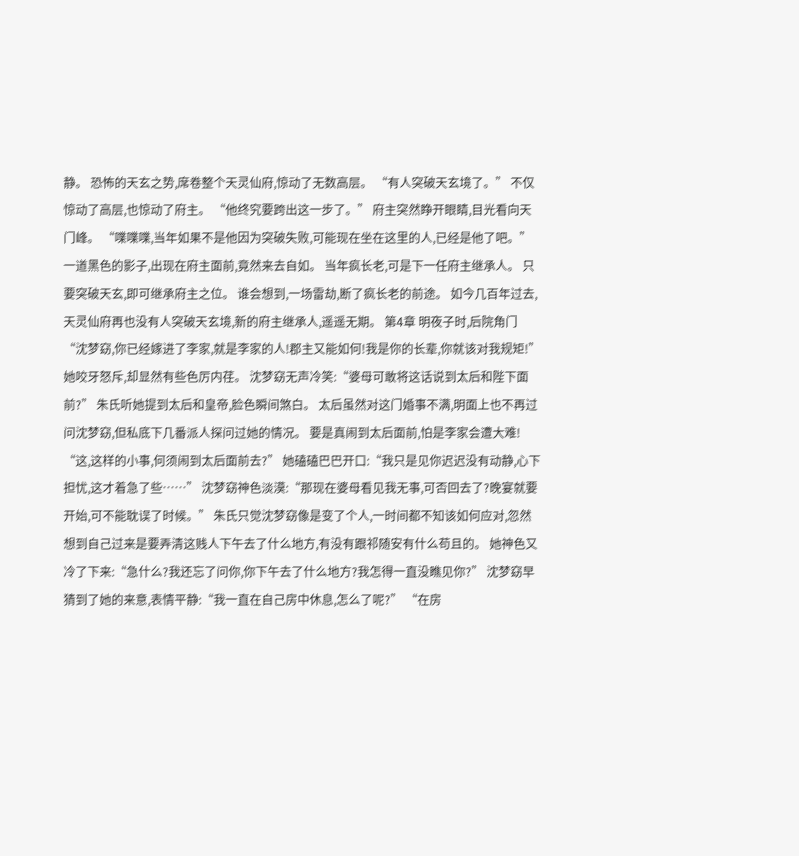静。 恐怖的天玄之势,席卷整个天灵仙府,惊动了无数高层。 “有人突破天玄境了。” 不仅惊动了高层,也惊动了府主。 “他终究要跨出这一步了。” 府主突然睁开眼睛,目光看向天门峰。 “喋喋喋,当年如果不是他因为突破失败,可能现在坐在这里的人,已经是他了吧。” 一道黑色的影子,出现在府主面前,竟然来去自如。 当年疯长老,可是下一任府主继承人。 只要突破天玄,即可继承府主之位。 谁会想到,一场雷劫,断了疯长老的前途。 如今几百年过去,天灵仙府再也没有人突破天玄境,新的府主继承人,遥遥无期。 第4章 明夜子时,后院角门 “沈梦窈,你已经嫁进了李家,就是李家的人!郡主又能如何!我是你的长辈,你就该对我规矩!” 她咬牙怒斥,却显然有些色厉内荏。 沈梦窈无声冷笑:“婆母可敢将这话说到太后和陛下面前?” 朱氏听她提到太后和皇帝,脸色瞬间煞白。 太后虽然对这门婚事不满,明面上也不再过问沈梦窈,但私底下几番派人探问过她的情况。 要是真闹到太后面前,怕是李家会遭大难! “这,这样的小事,何须闹到太后面前去?” 她磕磕巴巴开口:“我只是见你迟迟没有动静,心下担忧,这才着急了些……” 沈梦窈神色淡漠:“那现在婆母看见我无事,可否回去了?晚宴就要开始,可不能耽误了时候。” 朱氏只觉沈梦窈像是变了个人,一时间都不知该如何应对,忽然想到自己过来是要弄清这贱人下午去了什么地方,有没有跟祁随安有什么苟且的。 她神色又冷了下来:“急什么?我还忘了问你,你下午去了什么地方?我怎得一直没瞧见你?” 沈梦窈早猜到了她的来意,表情平静:“我一直在自己房中休息,怎么了呢?” “在房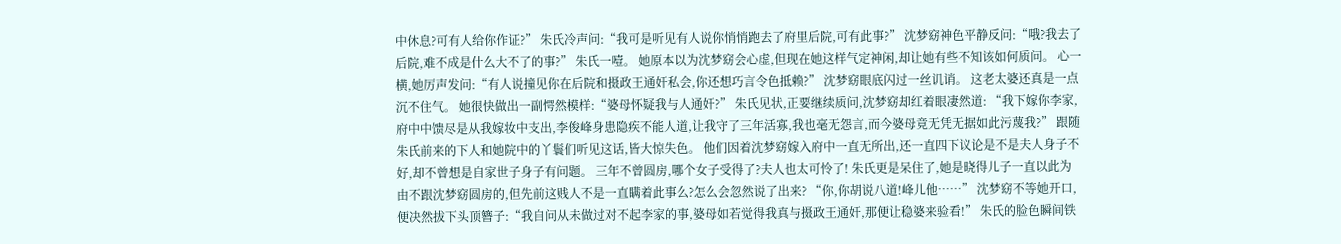中休息?可有人给你作证?” 朱氏冷声问:“我可是听见有人说你悄悄跑去了府里后院,可有此事?” 沈梦窈神色平静反问:“哦?我去了后院,难不成是什么大不了的事?” 朱氏一噎。 她原本以为沈梦窈会心虚,但现在她这样气定神闲,却让她有些不知该如何质问。 心一横,她厉声发问:“有人说撞见你在后院和摄政王通奸私会,你还想巧言令色抵赖?” 沈梦窈眼底闪过一丝讥诮。 这老太婆还真是一点沉不住气。 她很快做出一副愕然模样:“婆母怀疑我与人通奸?” 朱氏见状,正要继续质问,沈梦窈却红着眼凄然道: “我下嫁你李家,府中中馈尽是从我嫁妆中支出,李俊峰身患隐疾不能人道,让我守了三年活寡,我也毫无怨言,而今婆母竟无凭无据如此污蔑我?” 跟随朱氏前来的下人和她院中的丫鬟们听见这话,皆大惊失色。 他们因着沈梦窈嫁入府中一直无所出,还一直四下议论是不是夫人身子不好,却不曾想是自家世子身子有问题。 三年不曾圆房,哪个女子受得了?夫人也太可怜了! 朱氏更是呆住了,她是晓得儿子一直以此为由不跟沈梦窈圆房的,但先前这贱人不是一直瞒着此事么?怎么会忽然说了出来? “你,你胡说八道!峰儿他……” 沈梦窈不等她开口,便决然拔下头顶簪子:“我自问从未做过对不起李家的事,婆母如若觉得我真与摄政王通奸,那便让稳婆来验看!” 朱氏的脸色瞬间铁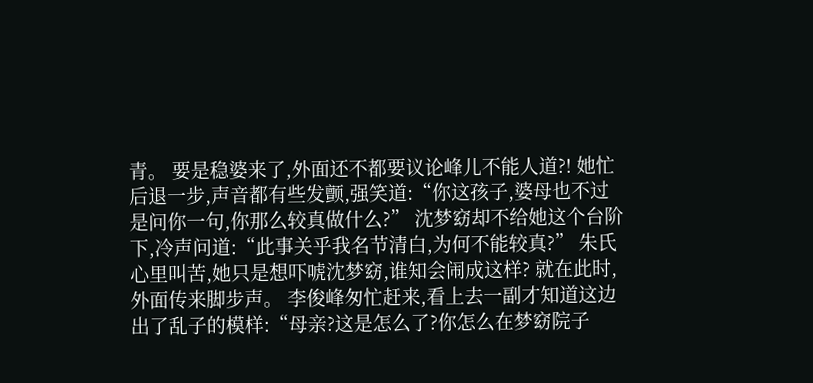青。 要是稳婆来了,外面还不都要议论峰儿不能人道?! 她忙后退一步,声音都有些发颤,强笑道:“你这孩子,婆母也不过是问你一句,你那么较真做什么?” 沈梦窈却不给她这个台阶下,冷声问道:“此事关乎我名节清白,为何不能较真?” 朱氏心里叫苦,她只是想吓唬沈梦窈,谁知会闹成这样? 就在此时,外面传来脚步声。 李俊峰匆忙赶来,看上去一副才知道这边出了乱子的模样:“母亲?这是怎么了?你怎么在梦窈院子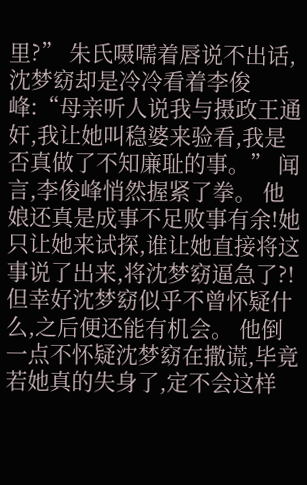里?” 朱氏嗫嚅着唇说不出话,沈梦窈却是冷冷看着李俊峰:“母亲听人说我与摄政王通奸,我让她叫稳婆来验看,我是否真做了不知廉耻的事。” 闻言,李俊峰悄然握紧了拳。 他娘还真是成事不足败事有余!她只让她来试探,谁让她直接将这事说了出来,将沈梦窈逼急了?! 但幸好沈梦窈似乎不曾怀疑什么,之后便还能有机会。 他倒一点不怀疑沈梦窈在撒谎,毕竟若她真的失身了,定不会这样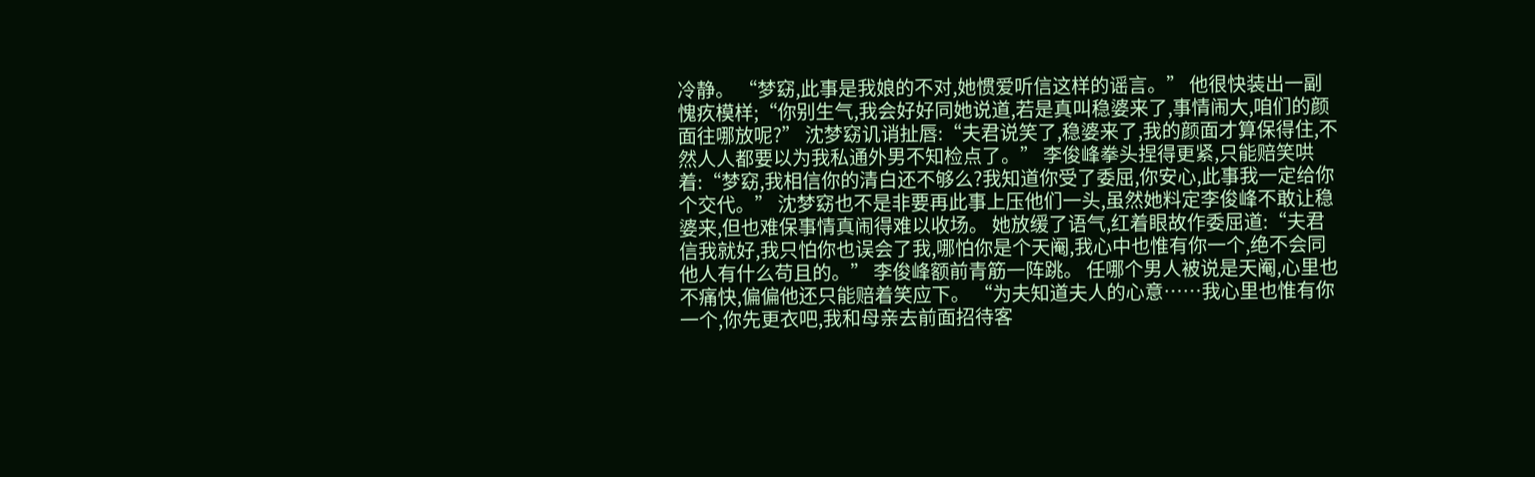冷静。 “梦窈,此事是我娘的不对,她惯爱听信这样的谣言。” 他很快装出一副愧疚模样;“你别生气,我会好好同她说道,若是真叫稳婆来了,事情闹大,咱们的颜面往哪放呢?” 沈梦窈讥诮扯唇:“夫君说笑了,稳婆来了,我的颜面才算保得住,不然人人都要以为我私通外男不知检点了。” 李俊峰拳头捏得更紧,只能赔笑哄着:“梦窈,我相信你的清白还不够么?我知道你受了委屈,你安心,此事我一定给你个交代。” 沈梦窈也不是非要再此事上压他们一头,虽然她料定李俊峰不敢让稳婆来,但也难保事情真闹得难以收场。 她放缓了语气,红着眼故作委屈道:“夫君信我就好,我只怕你也误会了我,哪怕你是个天阉,我心中也惟有你一个,绝不会同他人有什么苟且的。” 李俊峰额前青筋一阵跳。 任哪个男人被说是天阉,心里也不痛快,偏偏他还只能赔着笑应下。 “为夫知道夫人的心意……我心里也惟有你一个,你先更衣吧,我和母亲去前面招待客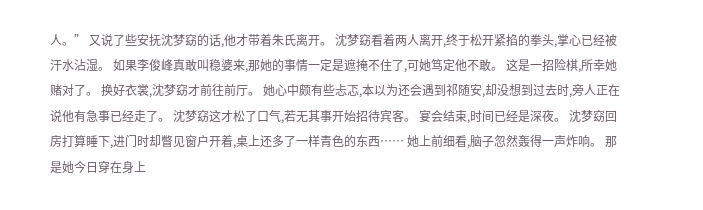人。” 又说了些安抚沈梦窈的话,他才带着朱氏离开。 沈梦窈看着两人离开,终于松开紧掐的拳头,掌心已经被汗水沾湿。 如果李俊峰真敢叫稳婆来,那她的事情一定是遮掩不住了,可她笃定他不敢。 这是一招险棋,所幸她赌对了。 换好衣裳,沈梦窈才前往前厅。 她心中颇有些忐忑,本以为还会遇到祁随安,却没想到过去时,旁人正在说他有急事已经走了。 沈梦窈这才松了口气,若无其事开始招待宾客。 宴会结束,时间已经是深夜。 沈梦窈回房打算睡下,进门时却瞥见窗户开着,桌上还多了一样青色的东西…… 她上前细看,脑子忽然轰得一声炸响。 那是她今日穿在身上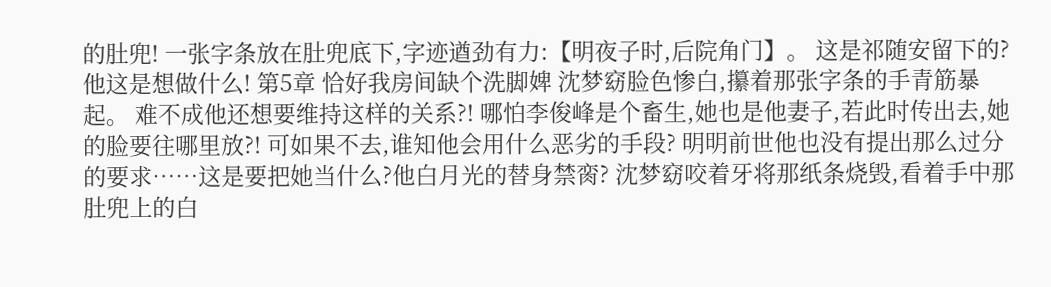的肚兜! 一张字条放在肚兜底下,字迹遒劲有力:【明夜子时,后院角门】。 这是祁随安留下的? 他这是想做什么! 第5章 恰好我房间缺个洗脚婢 沈梦窈脸色惨白,攥着那张字条的手青筋暴起。 难不成他还想要维持这样的关系?! 哪怕李俊峰是个畜生,她也是他妻子,若此时传出去,她的脸要往哪里放?! 可如果不去,谁知他会用什么恶劣的手段? 明明前世他也没有提出那么过分的要求……这是要把她当什么?他白月光的替身禁脔? 沈梦窈咬着牙将那纸条烧毁,看着手中那肚兜上的白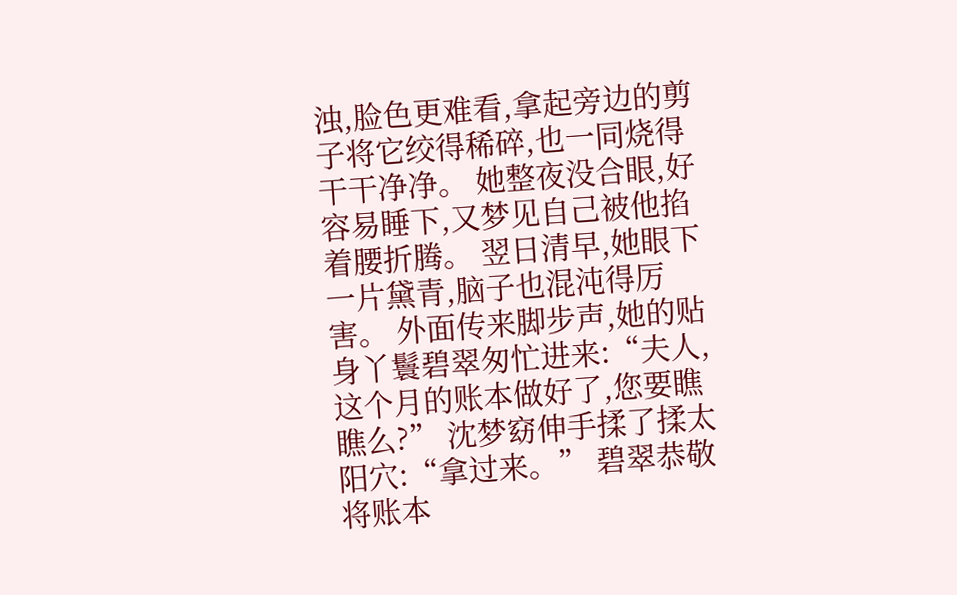浊,脸色更难看,拿起旁边的剪子将它绞得稀碎,也一同烧得干干净净。 她整夜没合眼,好容易睡下,又梦见自己被他掐着腰折腾。 翌日清早,她眼下一片黛青,脑子也混沌得厉害。 外面传来脚步声,她的贴身丫鬟碧翠匆忙进来:“夫人,这个月的账本做好了,您要瞧瞧么?” 沈梦窈伸手揉了揉太阳穴:“拿过来。” 碧翠恭敬将账本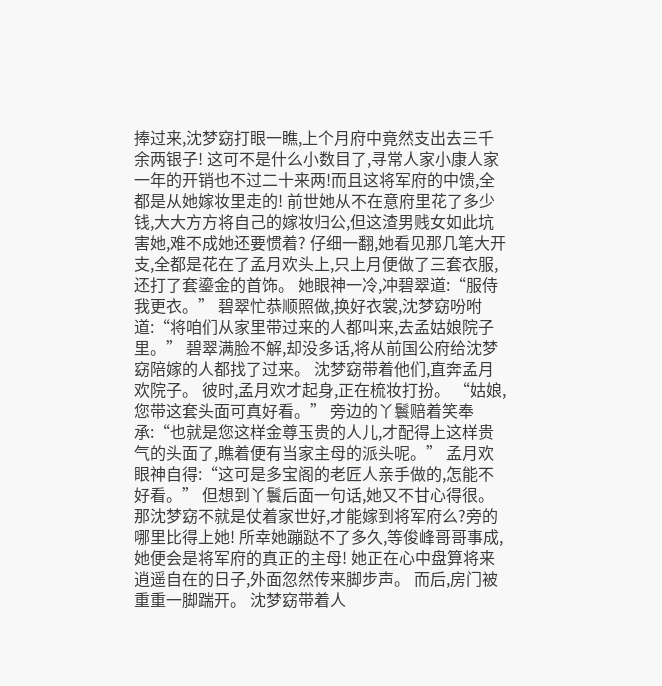捧过来,沈梦窈打眼一瞧,上个月府中竟然支出去三千余两银子! 这可不是什么小数目了,寻常人家小康人家一年的开销也不过二十来两!而且这将军府的中馈,全都是从她嫁妆里走的! 前世她从不在意府里花了多少钱,大大方方将自己的嫁妆归公,但这渣男贱女如此坑害她,难不成她还要惯着? 仔细一翻,她看见那几笔大开支,全都是花在了孟月欢头上,只上月便做了三套衣服,还打了套鎏金的首饰。 她眼神一冷,冲碧翠道:“服侍我更衣。” 碧翠忙恭顺照做,换好衣裳,沈梦窈吩咐道:“将咱们从家里带过来的人都叫来,去孟姑娘院子里。” 碧翠满脸不解,却没多话,将从前国公府给沈梦窈陪嫁的人都找了过来。 沈梦窈带着他们,直奔孟月欢院子。 彼时,孟月欢才起身,正在梳妆打扮。 “姑娘,您带这套头面可真好看。” 旁边的丫鬟赔着笑奉承:“也就是您这样金尊玉贵的人儿,才配得上这样贵气的头面了,瞧着便有当家主母的派头呢。” 孟月欢眼神自得:“这可是多宝阁的老匠人亲手做的,怎能不好看。” 但想到丫鬟后面一句话,她又不甘心得很。 那沈梦窈不就是仗着家世好,才能嫁到将军府么?旁的哪里比得上她! 所幸她蹦跶不了多久,等俊峰哥哥事成,她便会是将军府的真正的主母! 她正在心中盘算将来逍遥自在的日子,外面忽然传来脚步声。 而后,房门被重重一脚踹开。 沈梦窈带着人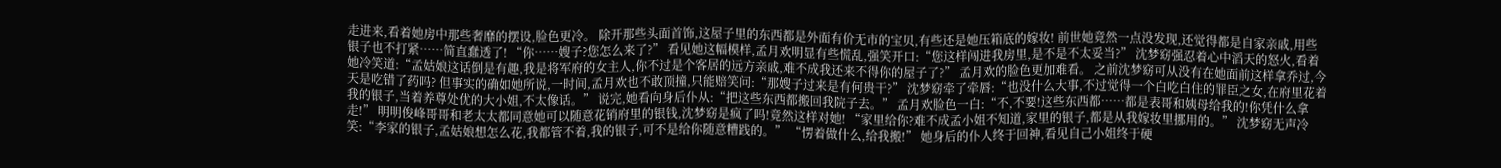走进来,看着她房中那些奢靡的摆设,脸色更冷。 除开那些头面首饰,这屋子里的东西都是外面有价无市的宝贝,有些还是她压箱底的嫁妆! 前世她竟然一点没发现,还觉得都是自家亲戚,用些银子也不打紧……简直蠢透了! “你……嫂子?您怎么来了?” 看见她这幅模样,孟月欢明显有些慌乱,强笑开口:“您这样闯进我房里,是不是不太妥当?” 沈梦窈强忍着心中滔天的怒火,看着她冷笑道:“孟姑娘这话倒是有趣,我是将军府的女主人,你不过是个客居的远方亲戚,难不成我还来不得你的屋子了?” 孟月欢的脸色更加难看。 之前沈梦窈可从没有在她面前这样拿乔过,今天是吃错了药吗? 但事实的确如她所说,一时间,孟月欢也不敢顶撞,只能赔笑问:“那嫂子过来是有何贵干?” 沈梦窈牵了牵唇:“也没什么大事,不过觉得一个白吃白住的罪臣之女,在府里花着我的银子,当着养尊处优的大小姐,不太像话。” 说完,她看向身后仆从:“把这些东西都搬回我院子去。” 孟月欢脸色一白:“不,不要!这些东西都……都是表哥和姨母给我的!你凭什么拿走!” 明明俊峰哥哥和老太太都同意她可以随意花销府里的银钱,沈梦窈是疯了吗!竟然这样对她! “家里给你?难不成孟小姐不知道,家里的银子,都是从我嫁妆里挪用的。” 沈梦窈无声冷笑:“李家的银子,孟姑娘想怎么花,我都管不着,我的银子,可不是给你随意糟践的。” “愣着做什么,给我搬!” 她身后的仆人终于回神,看见自己小姐终于硬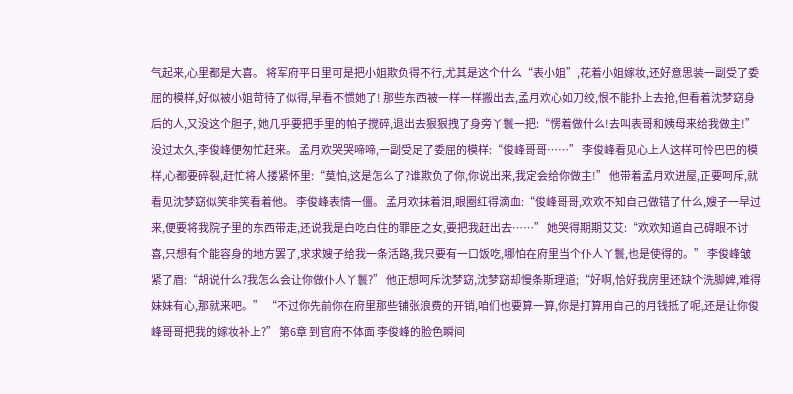气起来,心里都是大喜。 将军府平日里可是把小姐欺负得不行,尤其是这个什么“表小姐”,花着小姐嫁妆,还好意思装一副受了委屈的模样,好似被小姐苛待了似得,早看不惯她了! 那些东西被一样一样搬出去,孟月欢心如刀绞,恨不能扑上去抢,但看着沈梦窈身后的人,又没这个胆子, 她几乎要把手里的帕子搅碎,退出去狠狠拽了身旁丫鬟一把:“愣着做什么!去叫表哥和姨母来给我做主!” 没过太久,李俊峰便匆忙赶来。 孟月欢哭哭啼啼,一副受足了委屈的模样:“俊峰哥哥……” 李俊峰看见心上人这样可怜巴巴的模样,心都要碎裂,赶忙将人搂紧怀里:“莫怕,这是怎么了?谁欺负了你,你说出来,我定会给你做主!” 他带着孟月欢进屋,正要呵斥,就看见沈梦窈似笑非笑看着他。 李俊峰表情一僵。 孟月欢抹着泪,眼圈红得滴血:“俊峰哥哥,欢欢不知自己做错了什么,嫂子一早过来,便要将我院子里的东西带走,还说我是白吃白住的罪臣之女,要把我赶出去……” 她哭得期期艾艾:“欢欢知道自己碍眼不讨喜,只想有个能容身的地方罢了,求求嫂子给我一条活路,我只要有一口饭吃,哪怕在府里当个仆人丫鬟,也是使得的。” 李俊峰皱紧了眉:“胡说什么?我怎么会让你做仆人丫鬟?” 他正想呵斥沈梦窈,沈梦窈却慢条斯理道;“好啊,恰好我房里还缺个洗脚婢,难得妹妹有心,那就来吧。” “不过你先前你在府里那些铺张浪费的开销,咱们也要算一算,你是打算用自己的月钱抵了呢,还是让你俊峰哥哥把我的嫁妆补上?” 第6章 到官府不体面 李俊峰的脸色瞬间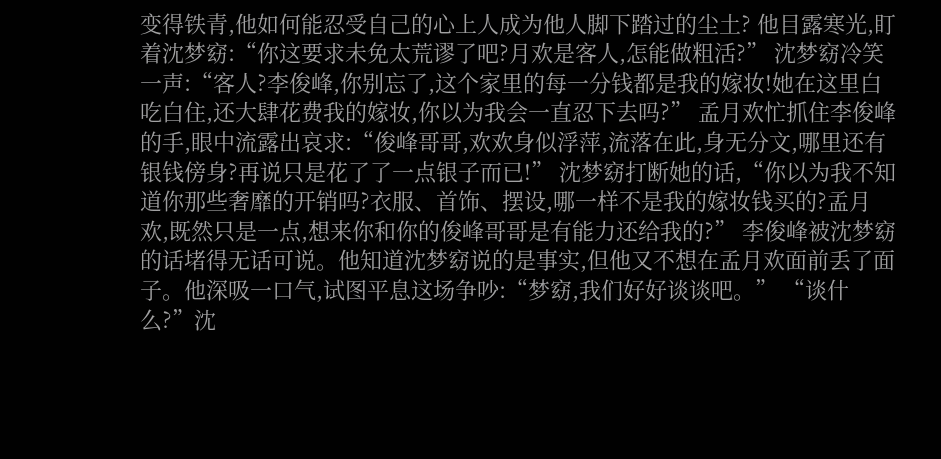变得铁青,他如何能忍受自己的心上人成为他人脚下踏过的尘土? 他目露寒光,盯着沈梦窈:“你这要求未免太荒谬了吧?月欢是客人,怎能做粗活?” 沈梦窈冷笑一声:“客人?李俊峰,你别忘了,这个家里的每一分钱都是我的嫁妆!她在这里白吃白住,还大肆花费我的嫁妆,你以为我会一直忍下去吗?” 孟月欢忙抓住李俊峰的手,眼中流露出哀求:“俊峰哥哥,欢欢身似浮萍,流落在此,身无分文,哪里还有银钱傍身?再说只是花了了一点银子而已!” 沈梦窈打断她的话,“你以为我不知道你那些奢靡的开销吗?衣服、首饰、摆设,哪一样不是我的嫁妆钱买的?孟月欢,既然只是一点,想来你和你的俊峰哥哥是有能力还给我的?” 李俊峰被沈梦窈的话堵得无话可说。他知道沈梦窈说的是事实,但他又不想在孟月欢面前丢了面子。他深吸一口气,试图平息这场争吵:“梦窈,我们好好谈谈吧。” “谈什么?”沈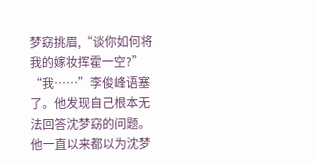梦窈挑眉,“谈你如何将我的嫁妆挥霍一空?” “我……”李俊峰语塞了。他发现自己根本无法回答沈梦窈的问题。他一直以来都以为沈梦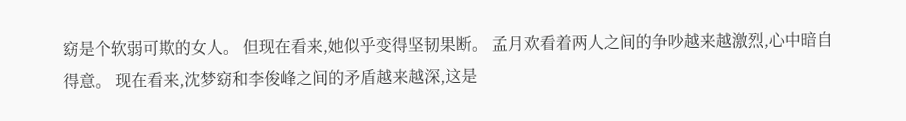窈是个软弱可欺的女人。 但现在看来,她似乎变得坚韧果断。 孟月欢看着两人之间的争吵越来越激烈,心中暗自得意。 现在看来,沈梦窈和李俊峰之间的矛盾越来越深,这是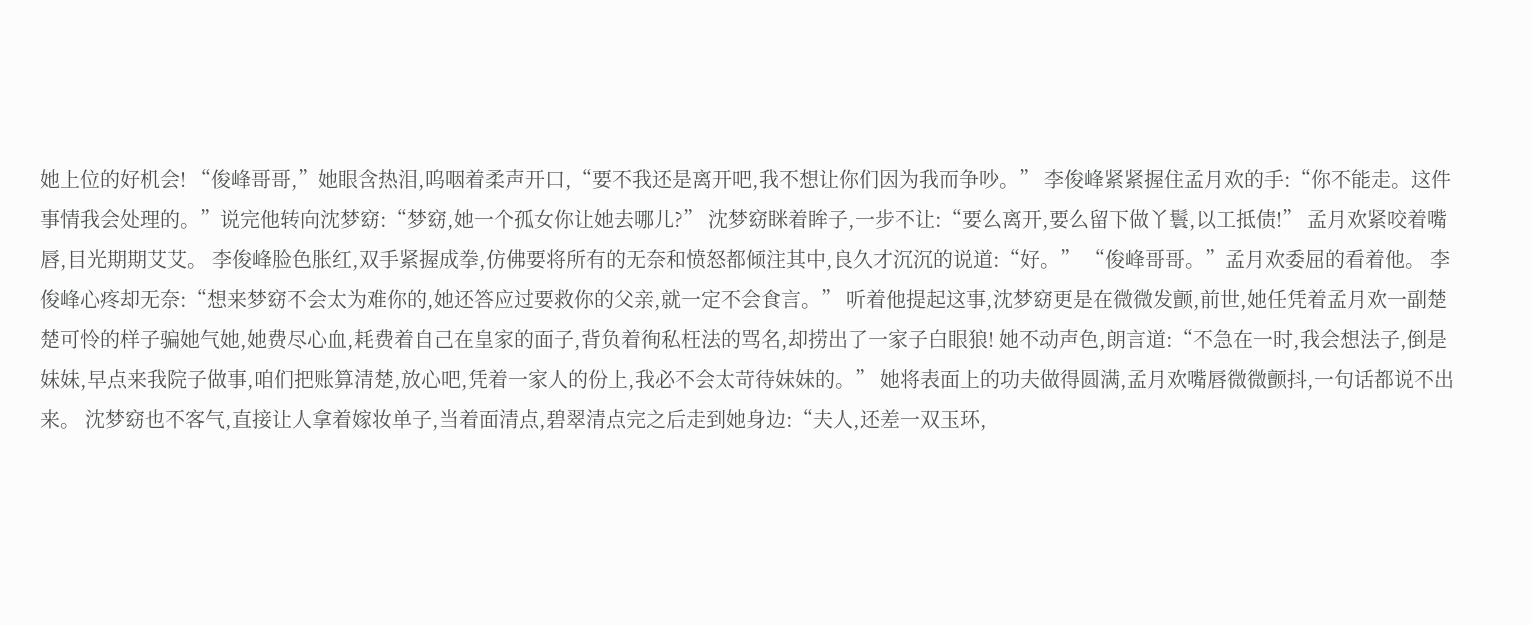她上位的好机会! “俊峰哥哥,”她眼含热泪,呜咽着柔声开口,“要不我还是离开吧,我不想让你们因为我而争吵。” 李俊峰紧紧握住孟月欢的手:“你不能走。这件事情我会处理的。”说完他转向沈梦窈:“梦窈,她一个孤女你让她去哪儿?” 沈梦窈眯着眸子,一步不让:“要么离开,要么留下做丫鬟,以工抵债!” 孟月欢紧咬着嘴唇,目光期期艾艾。 李俊峰脸色胀红,双手紧握成拳,仿佛要将所有的无奈和愤怒都倾注其中,良久才沉沉的说道:“好。” “俊峰哥哥。”孟月欢委屈的看着他。 李俊峰心疼却无奈:“想来梦窈不会太为难你的,她还答应过要救你的父亲,就一定不会食言。” 听着他提起这事,沈梦窈更是在微微发颤,前世,她任凭着孟月欢一副楚楚可怜的样子骗她气她,她费尽心血,耗费着自己在皇家的面子,背负着徇私枉法的骂名,却捞出了一家子白眼狼! 她不动声色,朗言道:“不急在一时,我会想法子,倒是妹妹,早点来我院子做事,咱们把账算清楚,放心吧,凭着一家人的份上,我必不会太苛待妹妹的。” 她将表面上的功夫做得圆满,孟月欢嘴唇微微颤抖,一句话都说不出来。 沈梦窈也不客气,直接让人拿着嫁妆单子,当着面清点,碧翠清点完之后走到她身边:“夫人,还差一双玉环,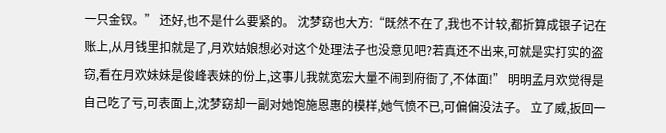一只金钗。” 还好,也不是什么要紧的。 沈梦窈也大方:“既然不在了,我也不计较,都折算成银子记在账上,从月钱里扣就是了,月欢姑娘想必对这个处理法子也没意见吧?若真还不出来,可就是实打实的盗窃,看在月欢妹妹是俊峰表妹的份上,这事儿我就宽宏大量不闹到府衙了,不体面!” 明明孟月欢觉得是自己吃了亏,可表面上,沈梦窈却一副对她饱施恩惠的模样,她气愤不已,可偏偏没法子。 立了威,扳回一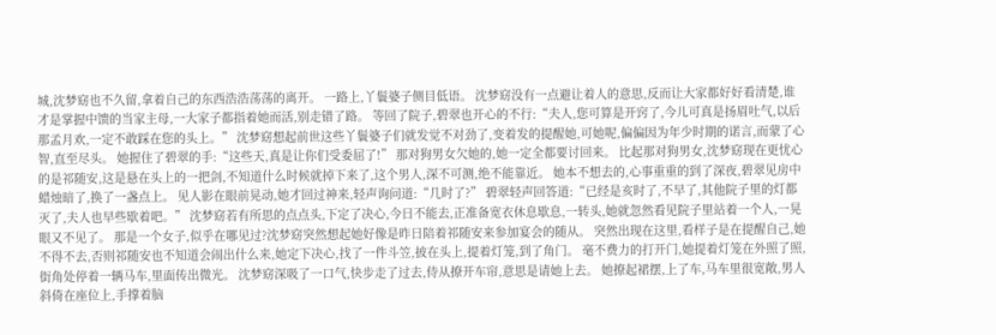城,沈梦窈也不久留,拿着自己的东西浩浩荡荡的离开。 一路上,丫鬟婆子侧目低语。 沈梦窈没有一点避让着人的意思,反而让大家都好好看清楚,谁才是掌握中馈的当家主母,一大家子都指着她而活,别走错了路。 等回了院子,碧翠也开心的不行:“夫人,您可算是开窍了,今儿可真是扬眉吐气,以后那孟月欢,一定不敢踩在您的头上。” 沈梦窈想起前世这些丫鬟婆子们就发觉不对劲了,变着发的提醒她,可她呢,偏偏因为年少时期的诺言,而蒙了心智,直至尽头。 她握住了碧翠的手:“这些天,真是让你们受委屈了!” 那对狗男女欠她的,她一定全都要讨回来。 比起那对狗男女,沈梦窈现在更忧心的是祁随安,这是悬在头上的一把剑,不知道什么时候就掉下来了,这个男人,深不可测,绝不能靠近。 她本不想去的,心事重重的到了深夜,碧翠见房中蜡烛暗了,换了一盏点上。 见人影在眼前晃动,她才回过神来,轻声询问道:“几时了?” 碧翠轻声回答道:“已经是亥时了,不早了,其他院子里的灯都灭了,夫人也早些歇着吧。” 沈梦窈若有所思的点点头,下定了决心,今日不能去,正准备宽衣休息歇息,一转头,她就忽然看见院子里站着一个人,一晃眼又不见了。 那是一个女子,似乎在哪见过?沈梦窈突然想起她好像是昨日陪着祁随安来参加宴会的随从。 突然出现在这里,看样子是在提醒自己,她不得不去,否则祁随安也不知道会闹出什么来,她定下决心,找了一件斗笠,披在头上,提着灯笼,到了角门。 毫不费力的打开门,她提着灯笼在外照了照,街角处停着一辆马车,里面传出微光。 沈梦窈深吸了一口气,快步走了过去,侍从撩开车帘,意思是请她上去。 她撩起裙摆,上了车,马车里很宽敞,男人斜倚在座位上,手撑着脑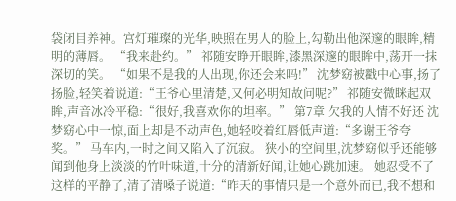袋闭目养神。宫灯璀璨的光华,映照在男人的脸上,勾勒出他深邃的眼眸,精明的薄唇。 “我来赴约。” 祁随安睁开眼眸,漆黑深邃的眼眸中,荡开一抹深切的笑。 “如果不是我的人出现,你还会来吗!” 沈梦窈被戳中心事,扬了扬脸,轻笑着说道:“王爷心里清楚,又何必明知故问呢?” 祁随安微眯起双眸,声音冰冷平稳:“很好,我喜欢你的坦率。” 第7章 欠我的人情不好还 沈梦窈心中一惊,面上却是不动声色,她轻咬着红唇低声道:“多谢王爷夸奖。” 马车内,一时之间又陷入了沉寂。 狭小的空间里,沈梦窈似乎还能够闻到他身上淡淡的竹叶味道,十分的清新好闻,让她心跳加速。 她忍受不了这样的平静了,清了清嗓子说道:“昨天的事情只是一个意外而已,我不想和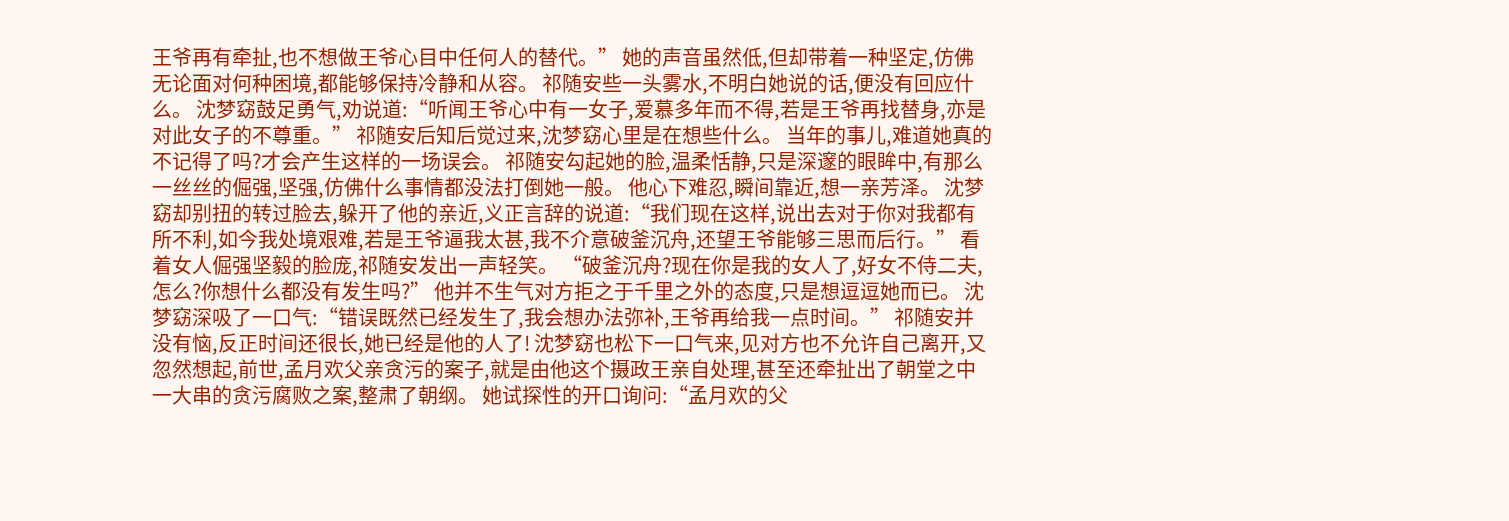王爷再有牵扯,也不想做王爷心目中任何人的替代。” 她的声音虽然低,但却带着一种坚定,仿佛无论面对何种困境,都能够保持冷静和从容。 祁随安些一头雾水,不明白她说的话,便没有回应什么。 沈梦窈鼓足勇气,劝说道:“听闻王爷心中有一女子,爱慕多年而不得,若是王爷再找替身,亦是对此女子的不尊重。” 祁随安后知后觉过来,沈梦窈心里是在想些什么。 当年的事儿,难道她真的不记得了吗?才会产生这样的一场误会。 祁随安勾起她的脸,温柔恬静,只是深邃的眼眸中,有那么一丝丝的倔强,坚强,仿佛什么事情都没法打倒她一般。 他心下难忍,瞬间靠近,想一亲芳泽。 沈梦窈却别扭的转过脸去,躲开了他的亲近,义正言辞的说道:“我们现在这样,说出去对于你对我都有所不利,如今我处境艰难,若是王爷逼我太甚,我不介意破釜沉舟,还望王爷能够三思而后行。” 看着女人倔强坚毅的脸庞,祁随安发出一声轻笑。 “破釜沉舟?现在你是我的女人了,好女不侍二夫,怎么?你想什么都没有发生吗?” 他并不生气对方拒之于千里之外的态度,只是想逗逗她而已。 沈梦窈深吸了一口气:“错误既然已经发生了,我会想办法弥补,王爷再给我一点时间。” 祁随安并没有恼,反正时间还很长,她已经是他的人了! 沈梦窈也松下一口气来,见对方也不允许自己离开,又忽然想起,前世,孟月欢父亲贪污的案子,就是由他这个摄政王亲自处理,甚至还牵扯出了朝堂之中一大串的贪污腐败之案,整肃了朝纲。 她试探性的开口询问:“孟月欢的父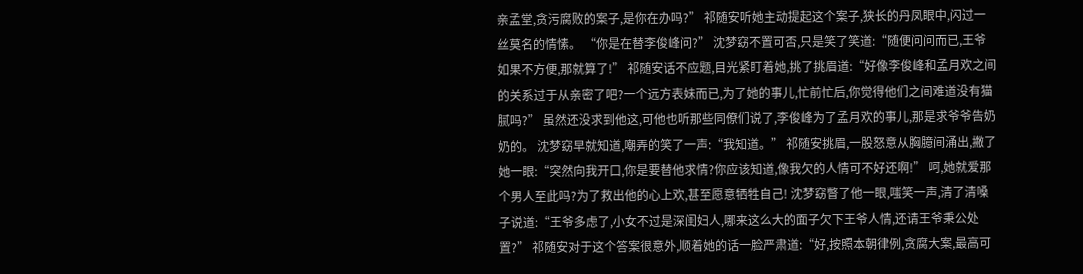亲孟堂,贪污腐败的案子,是你在办吗?” 祁随安听她主动提起这个案子,狭长的丹凤眼中,闪过一丝莫名的情愫。 “你是在替李俊峰问?” 沈梦窈不置可否,只是笑了笑道:“随便问问而已,王爷如果不方便,那就算了!” 祁随安话不应题,目光紧盯着她,挑了挑眉道:“好像李俊峰和孟月欢之间的关系过于从亲密了吧?一个远方表妹而已,为了她的事儿,忙前忙后,你觉得他们之间难道没有猫腻吗?” 虽然还没求到他这,可他也听那些同僚们说了,李俊峰为了孟月欢的事儿,那是求爷爷告奶奶的。 沈梦窈早就知道,嘲弄的笑了一声:“我知道。” 祁随安挑眉,一股怒意从胸臆间涌出,撇了她一眼:“突然向我开口,你是要替他求情?你应该知道,像我欠的人情可不好还啊!” 呵,她就爱那个男人至此吗?为了救出他的心上欢,甚至愿意牺牲自己! 沈梦窈瞥了他一眼,嗤笑一声,清了清嗓子说道:“王爷多虑了,小女不过是深闺妇人,哪来这么大的面子欠下王爷人情,还请王爷秉公处置?” 祁随安对于这个答案很意外,顺着她的话一脸严肃道:“好,按照本朝律例,贪腐大案,最高可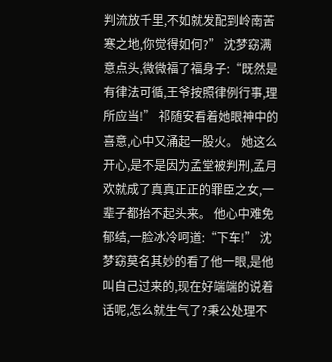判流放千里,不如就发配到岭南苦寒之地,你觉得如何?” 沈梦窈满意点头,微微福了福身子:“既然是有律法可循,王爷按照律例行事,理所应当!” 祁随安看着她眼神中的喜意,心中又涌起一股火。 她这么开心,是不是因为孟堂被判刑,孟月欢就成了真真正正的罪臣之女,一辈子都抬不起头来。 他心中难免郁结,一脸冰冷呵道:“下车!” 沈梦窈莫名其妙的看了他一眼,是他叫自己过来的,现在好端端的说着话呢,怎么就生气了?秉公处理不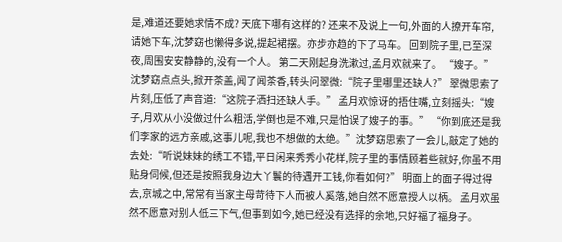是,难道还要她求情不成? 天底下哪有这样的? 还来不及说上一句,外面的人撩开车帘,请她下车,沈梦窈也懒得多说,提起裙摆。亦步亦趋的下了马车。 回到院子里,已至深夜,周围安安静静的,没有一个人。 第二天刚起身洗漱过,孟月欢就来了。 “嫂子。” 沈梦窈点点头,掀开茶盖,闻了闻茶香,转头问翠微:“院子里哪里还缺人?” 翠微思索了片刻,压低了声音道:“这院子洒扫还缺人手。” 孟月欢惊讶的捂住嘴,立刻摇头:“嫂子,月欢从小没做过什么粗活,学倒也是不难,只是怕误了嫂子的事。” “你到底还是我们李家的远方亲戚,这事儿呢,我也不想做的太绝。”沈梦窈思索了一会儿,敲定了她的去处:“听说妹妹的绣工不错,平日闲来秀秀小花样,院子里的事情顾着些就好,你虽不用贴身伺候,但还是按照我身边大丫鬟的待遇开工钱,你看如何?” 明面上的面子得过得去,京城之中,常常有当家主母苛待下人而被人奚落,她自然不愿意授人以柄。 孟月欢虽然不愿意对别人低三下气,但事到如今,她已经没有选择的余地,只好福了福身子。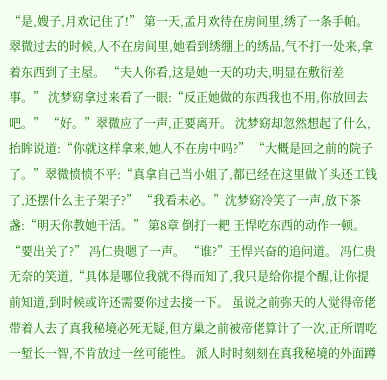“是,嫂子,月欢记住了!” 第一天,孟月欢待在房间里,绣了一条手帕。 翠微过去的时候,人不在房间里,她看到绣绷上的绣品,气不打一处来,拿着东西到了主屋。 “夫人你看,这是她一天的功夫,明显在敷衍差事。” 沈梦窈拿过来看了一眼:“反正她做的东西我也不用,你放回去吧。” “好。”翠微应了一声,正要离开。 沈梦窈却忽然想起了什么,抬眸说道:“你就这样拿来,她人不在房中吗?” “大概是回之前的院子了。”翠微愤愤不平:“真拿自己当小姐了,都已经在这里做丫头还工钱了,还摆什么主子架子?” “我看未必。”沈梦窈冷笑了一声,放下茶盏:“明天你教她干活。” 第8章 倒打一耙 王悍吃东西的动作一顿。 “要出关了?” 冯仁贵嗯了一声。 “谁?”王悍兴奋的追问道。 冯仁贵无奈的笑道,“具体是哪位我就不得而知了,我只是给你提个醒,让你提前知道,到时候或许还需要你过去接一下。 虽说之前弥天的人觉得帝佬带着人去了真我秘境必死无疑,但方巢之前被帝佬算计了一次,正所谓吃一堑长一智,不肯放过一丝可能性。 派人时时刻刻在真我秘境的外面蹲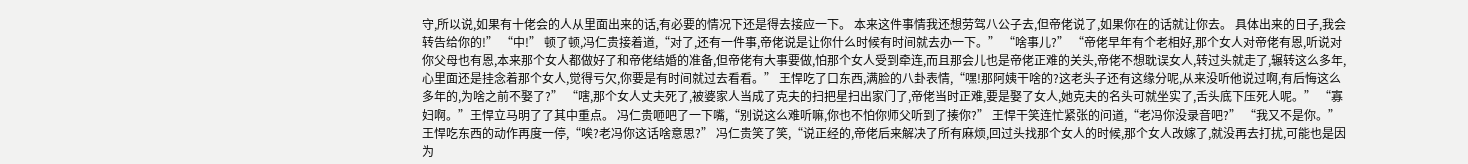守,所以说,如果有十佬会的人从里面出来的话,有必要的情况下还是得去接应一下。 本来这件事情我还想劳驾八公子去,但帝佬说了,如果你在的话就让你去。 具体出来的日子,我会转告给你的!” “中!” 顿了顿,冯仁贵接着道,“对了,还有一件事,帝佬说是让你什么时候有时间就去办一下。” “啥事儿?” “帝佬早年有个老相好,那个女人对帝佬有恩,听说对你父母也有恩,本来那个女人都做好了和帝佬结婚的准备,但帝佬有大事要做,怕那个女人受到牵连,而且那会儿也是帝佬正难的关头,帝佬不想耽误女人,转过头就走了,辗转这么多年,心里面还是挂念着那个女人,觉得亏欠,你要是有时间就过去看看。” 王悍吃了口东西,满脸的八卦表情,“嘿!那阿姨干啥的?这老头子还有这缘分呢,从来没听他说过啊,有后悔这么多年的,为啥之前不娶了?” “嗐,那个女人丈夫死了,被婆家人当成了克夫的扫把星扫出家门了,帝佬当时正难,要是娶了女人,她克夫的名头可就坐实了,舌头底下压死人呢。” “寡妇啊。”王悍立马明了了其中重点。 冯仁贵咂吧了一下嘴,“别说这么难听嘛,你也不怕你师父听到了揍你?” 王悍干笑连忙紧张的问道,“老冯你没录音吧?” “我又不是你。” 王悍吃东西的动作再度一停,“唉?老冯你这话啥意思?” 冯仁贵笑了笑,“说正经的,帝佬后来解决了所有麻烦,回过头找那个女人的时候,那个女人改嫁了,就没再去打扰,可能也是因为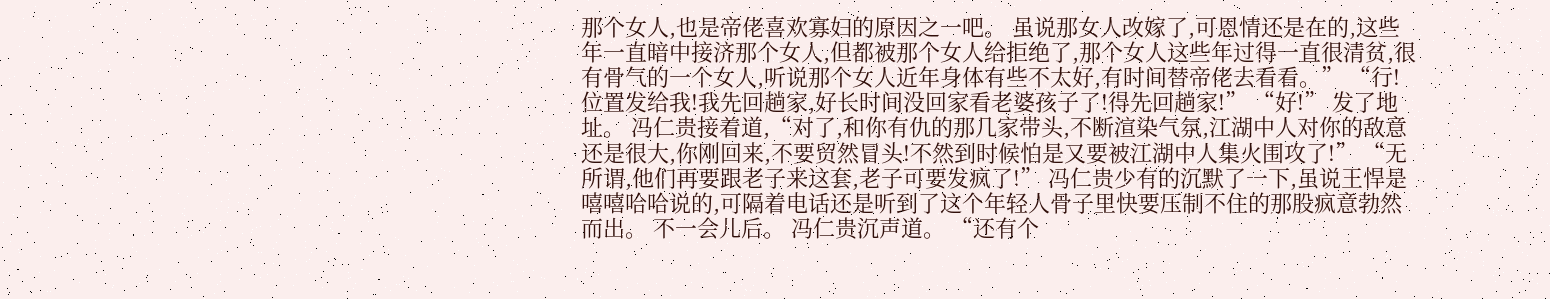那个女人,也是帝佬喜欢寡妇的原因之一吧。 虽说那女人改嫁了,可恩情还是在的,这些年一直暗中接济那个女人,但都被那个女人给拒绝了,那个女人这些年过得一直很清贫,很有骨气的一个女人,听说那个女人近年身体有些不太好,有时间替帝佬去看看。” “行!位置发给我!我先回趟家,好长时间没回家看老婆孩子了!得先回趟家!” “好!” 发了地址。 冯仁贵接着道,“对了,和你有仇的那几家带头,不断渲染气氛,江湖中人对你的敌意还是很大,你刚回来,不要贸然冒头!不然到时候怕是又要被江湖中人集火围攻了!” “无所谓,他们再要跟老子来这套,老子可要发疯了!” 冯仁贵少有的沉默了一下,虽说王悍是嘻嘻哈哈说的,可隔着电话还是听到了这个年轻人骨子里快要压制不住的那股疯意勃然而出。 不一会儿后。 冯仁贵沉声道。 “还有个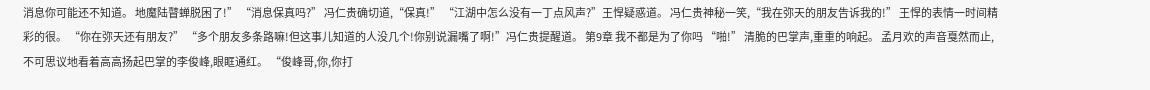消息你可能还不知道。 地魔陆瞽蝉脱困了!” “消息保真吗?” 冯仁贵确切道,“保真!” “江湖中怎么没有一丁点风声?”王悍疑惑道。 冯仁贵神秘一笑,“我在弥天的朋友告诉我的!” 王悍的表情一时间精彩的很。 “你在弥天还有朋友?” “多个朋友多条路嘛!但这事儿知道的人没几个!你别说漏嘴了啊!”冯仁贵提醒道。 第9章 我不都是为了你吗 “啪!” 清脆的巴掌声,重重的响起。 孟月欢的声音戛然而止,不可思议地看着高高扬起巴掌的李俊峰,眼眶通红。 “俊峰哥,你,你打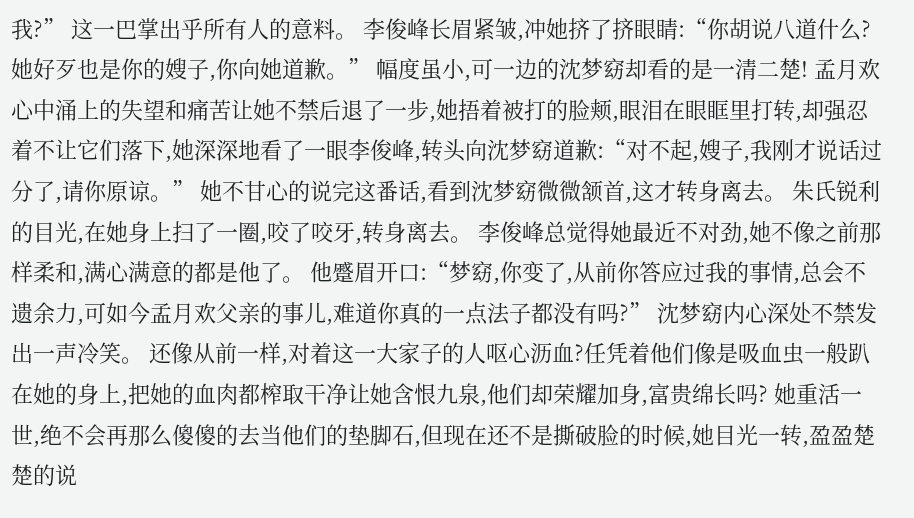我?” 这一巴掌出乎所有人的意料。 李俊峰长眉紧皱,冲她挤了挤眼睛:“你胡说八道什么?她好歹也是你的嫂子,你向她道歉。” 幅度虽小,可一边的沈梦窈却看的是一清二楚! 孟月欢心中涌上的失望和痛苦让她不禁后退了一步,她捂着被打的脸颊,眼泪在眼眶里打转,却强忍着不让它们落下,她深深地看了一眼李俊峰,转头向沈梦窈道歉:“对不起,嫂子,我刚才说话过分了,请你原谅。” 她不甘心的说完这番话,看到沈梦窈微微颔首,这才转身离去。 朱氏锐利的目光,在她身上扫了一圈,咬了咬牙,转身离去。 李俊峰总觉得她最近不对劲,她不像之前那样柔和,满心满意的都是他了。 他蹙眉开口:“梦窈,你变了,从前你答应过我的事情,总会不遗余力,可如今孟月欢父亲的事儿,难道你真的一点法子都没有吗?” 沈梦窈内心深处不禁发出一声冷笑。 还像从前一样,对着这一大家子的人呕心沥血?任凭着他们像是吸血虫一般趴在她的身上,把她的血肉都榨取干净让她含恨九泉,他们却荣耀加身,富贵绵长吗? 她重活一世,绝不会再那么傻傻的去当他们的垫脚石,但现在还不是撕破脸的时候,她目光一转,盈盈楚楚的说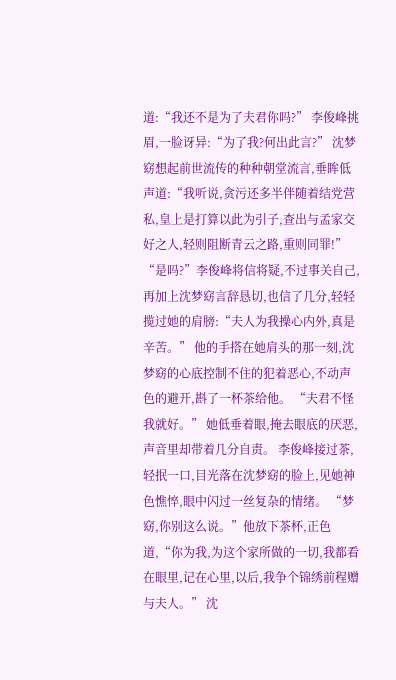道:“我还不是为了夫君你吗?” 李俊峰挑眉,一脸讶异:“为了我?何出此言?” 沈梦窈想起前世流传的种种朝堂流言,垂眸低声道:“我听说,贪污还多半伴随着结党营私,皇上是打算以此为引子,查出与孟家交好之人,轻则阻断青云之路,重则同罪!” “是吗?”李俊峰将信将疑,不过事关自己,再加上沈梦窈言辞恳切,也信了几分,轻轻揽过她的肩膀:“夫人为我操心内外,真是辛苦。” 他的手搭在她肩头的那一刻,沈梦窈的心底控制不住的犯着恶心,不动声色的避开,斟了一杯茶给他。 “夫君不怪我就好。” 她低垂着眼,掩去眼底的厌恶,声音里却带着几分自责。 李俊峰接过茶,轻抿一口,目光落在沈梦窈的脸上,见她神色憔悴,眼中闪过一丝复杂的情绪。 “梦窈,你别这么说。”他放下茶杯,正色道,“你为我,为这个家所做的一切,我都看在眼里,记在心里,以后,我争个锦绣前程赠与夫人。” 沈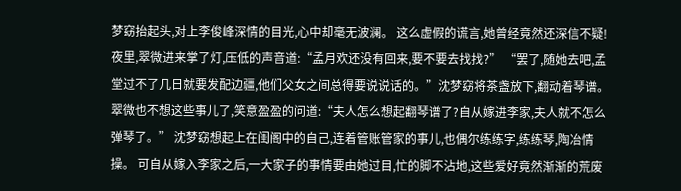梦窈抬起头,对上李俊峰深情的目光,心中却毫无波澜。 这么虚假的谎言,她曾经竟然还深信不疑! 夜里,翠微进来掌了灯,压低的声音道:“孟月欢还没有回来,要不要去找找?” “罢了,随她去吧,孟堂过不了几日就要发配边疆,他们父女之间总得要说说话的。”沈梦窈将茶盏放下,翻动着琴谱。 翠微也不想这些事儿了,笑意盈盈的问道:“夫人怎么想起翻琴谱了?自从嫁进李家,夫人就不怎么弹琴了。” 沈梦窈想起上在闺阁中的自己,连着管账管家的事儿,也偶尔练练字,练练琴,陶冶情操。 可自从嫁入李家之后,一大家子的事情要由她过目,忙的脚不沾地,这些爱好竟然渐渐的荒废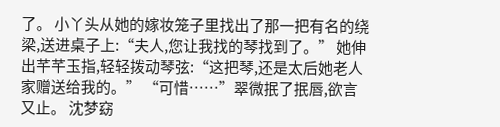了。 小丫头从她的嫁妆笼子里找出了那一把有名的绕梁,送进桌子上:“夫人,您让我找的琴找到了。” 她伸出芊芊玉指,轻轻拨动琴弦:“这把琴,还是太后她老人家赠送给我的。” “可惜……”翠微抿了抿唇,欲言又止。 沈梦窈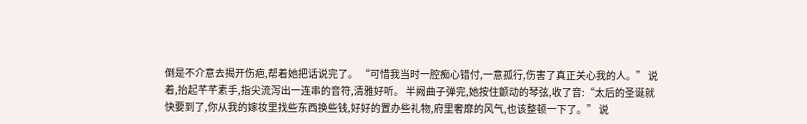倒是不介意去揭开伤疤,帮着她把话说完了。 “可惜我当时一腔痴心错付,一意孤行,伤害了真正关心我的人。” 说着,抬起芊芊素手,指尖流泻出一连串的音符,清雅好听。 半阙曲子弹完,她按住颤动的琴弦,收了音:“太后的圣诞就快要到了,你从我的嫁妆里找些东西换些钱,好好的置办些礼物,府里奢靡的风气,也该整顿一下了。” 说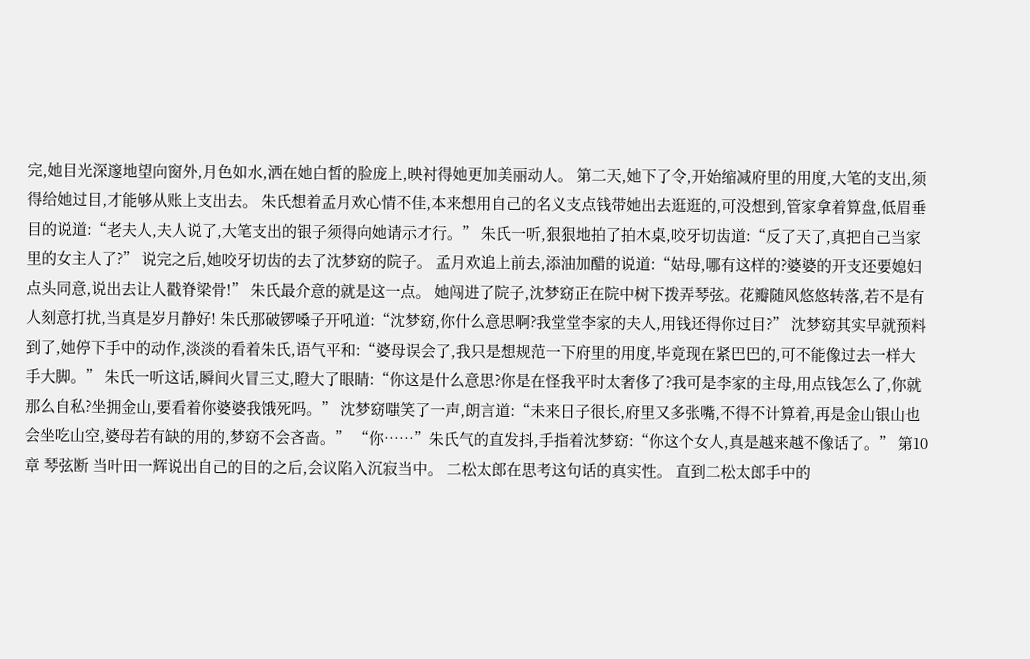完,她目光深邃地望向窗外,月色如水,洒在她白皙的脸庞上,映衬得她更加美丽动人。 第二天,她下了令,开始缩减府里的用度,大笔的支出,须得给她过目,才能够从账上支出去。 朱氏想着孟月欢心情不佳,本来想用自己的名义支点钱带她出去逛逛的,可没想到,管家拿着算盘,低眉垂目的说道:“老夫人,夫人说了,大笔支出的银子须得向她请示才行。” 朱氏一听,狠狠地拍了拍木桌,咬牙切齿道:“反了天了,真把自己当家里的女主人了?” 说完之后,她咬牙切齿的去了沈梦窈的院子。 孟月欢追上前去,添油加醋的说道:“姑母,哪有这样的?婆婆的开支还要媳妇点头同意,说出去让人戳脊梁骨!” 朱氏最介意的就是这一点。 她闯进了院子,沈梦窈正在院中树下拨弄琴弦。花瓣随风悠悠转落,若不是有人刻意打扰,当真是岁月静好! 朱氏那破锣嗓子开吼道:“沈梦窈,你什么意思啊?我堂堂李家的夫人,用钱还得你过目?” 沈梦窈其实早就预料到了,她停下手中的动作,淡淡的看着朱氏,语气平和:“婆母误会了,我只是想规范一下府里的用度,毕竟现在紧巴巴的,可不能像过去一样大手大脚。” 朱氏一听这话,瞬间火冒三丈,瞪大了眼睛:“你这是什么意思?你是在怪我平时太奢侈了?我可是李家的主母,用点钱怎么了,你就那么自私?坐拥金山,要看着你婆婆我饿死吗。” 沈梦窈嗤笑了一声,朗言道:“未来日子很长,府里又多张嘴,不得不计算着,再是金山银山也会坐吃山空,婆母若有缺的用的,梦窈不会吝啬。” “你……”朱氏气的直发抖,手指着沈梦窈:“你这个女人,真是越来越不像话了。” 第10章 琴弦断 当叶田一辉说出自己的目的之后,会议陷入沉寂当中。 二松太郎在思考这句话的真实性。 直到二松太郎手中的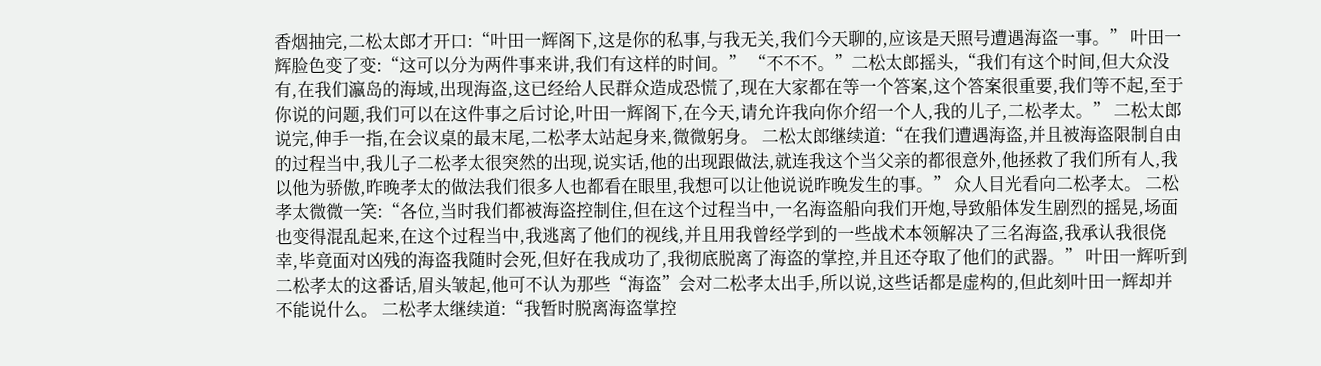香烟抽完,二松太郎才开口:“叶田一辉阁下,这是你的私事,与我无关,我们今天聊的,应该是天照号遭遇海盗一事。” 叶田一辉脸色变了变:“这可以分为两件事来讲,我们有这样的时间。” “不不不。”二松太郎摇头,“我们有这个时间,但大众没有,在我们瀛岛的海域,出现海盗,这已经给人民群众造成恐慌了,现在大家都在等一个答案,这个答案很重要,我们等不起,至于你说的问题,我们可以在这件事之后讨论,叶田一辉阁下,在今天,请允许我向你介绍一个人,我的儿子,二松孝太。” 二松太郎说完,伸手一指,在会议桌的最末尾,二松孝太站起身来,微微躬身。 二松太郎继续道:“在我们遭遇海盗,并且被海盗限制自由的过程当中,我儿子二松孝太很突然的出现,说实话,他的出现跟做法,就连我这个当父亲的都很意外,他拯救了我们所有人,我以他为骄傲,昨晚孝太的做法我们很多人也都看在眼里,我想可以让他说说昨晚发生的事。” 众人目光看向二松孝太。 二松孝太微微一笑:“各位,当时我们都被海盗控制住,但在这个过程当中,一名海盗船向我们开炮,导致船体发生剧烈的摇晃,场面也变得混乱起来,在这个过程当中,我逃离了他们的视线,并且用我曾经学到的一些战术本领解决了三名海盗,我承认我很侥幸,毕竟面对凶残的海盗我随时会死,但好在我成功了,我彻底脱离了海盗的掌控,并且还夺取了他们的武器。” 叶田一辉听到二松孝太的这番话,眉头皱起,他可不认为那些“海盗”会对二松孝太出手,所以说,这些话都是虚构的,但此刻叶田一辉却并不能说什么。 二松孝太继续道:“我暂时脱离海盗掌控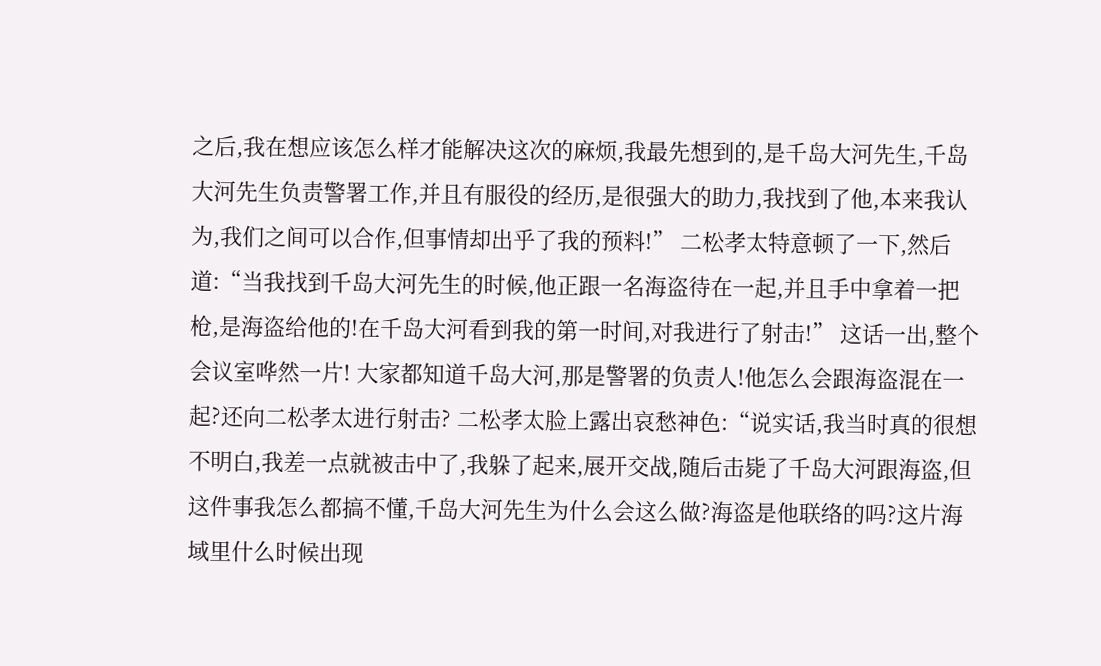之后,我在想应该怎么样才能解决这次的麻烦,我最先想到的,是千岛大河先生,千岛大河先生负责警署工作,并且有服役的经历,是很强大的助力,我找到了他,本来我认为,我们之间可以合作,但事情却出乎了我的预料!” 二松孝太特意顿了一下,然后道:“当我找到千岛大河先生的时候,他正跟一名海盗待在一起,并且手中拿着一把枪,是海盗给他的!在千岛大河看到我的第一时间,对我进行了射击!” 这话一出,整个会议室哗然一片! 大家都知道千岛大河,那是警署的负责人!他怎么会跟海盗混在一起?还向二松孝太进行射击? 二松孝太脸上露出哀愁神色:“说实话,我当时真的很想不明白,我差一点就被击中了,我躲了起来,展开交战,随后击毙了千岛大河跟海盗,但这件事我怎么都搞不懂,千岛大河先生为什么会这么做?海盗是他联络的吗?这片海域里什么时候出现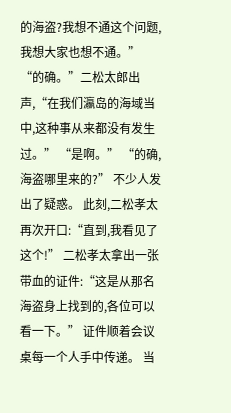的海盗?我想不通这个问题,我想大家也想不通。” “的确。”二松太郎出声,“在我们瀛岛的海域当中,这种事从来都没有发生过。” “是啊。” “的确,海盗哪里来的?” 不少人发出了疑惑。 此刻,二松孝太再次开口:“直到,我看见了这个!” 二松孝太拿出一张带血的证件:“这是从那名海盗身上找到的,各位可以看一下。” 证件顺着会议桌每一个人手中传递。 当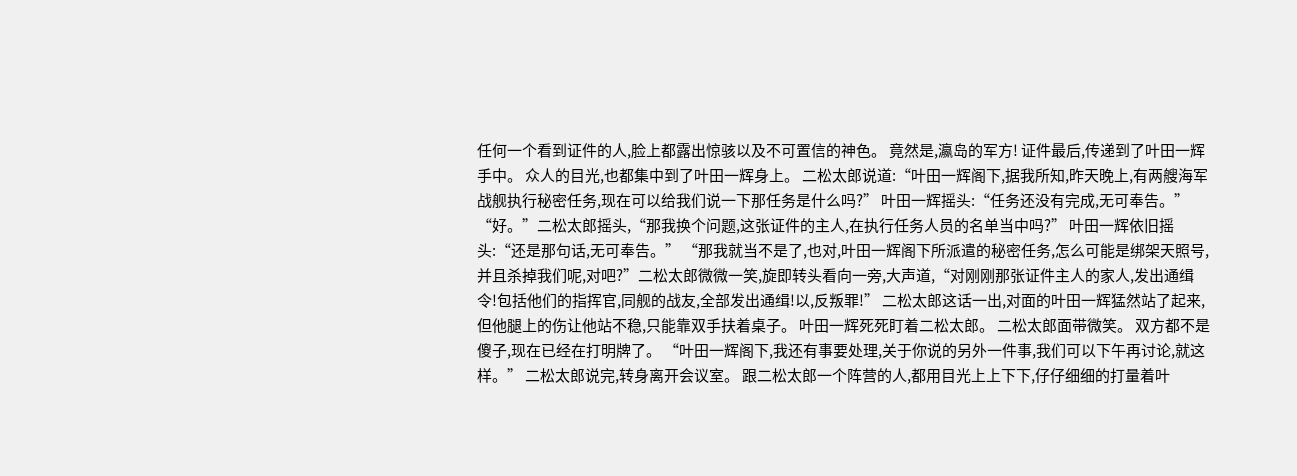任何一个看到证件的人,脸上都露出惊骇以及不可置信的神色。 竟然是,瀛岛的军方! 证件最后,传递到了叶田一辉手中。 众人的目光,也都集中到了叶田一辉身上。 二松太郎说道:“叶田一辉阁下,据我所知,昨天晚上,有两艘海军战舰执行秘密任务,现在可以给我们说一下那任务是什么吗?” 叶田一辉摇头:“任务还没有完成,无可奉告。” “好。”二松太郎摇头,“那我换个问题,这张证件的主人,在执行任务人员的名单当中吗?” 叶田一辉依旧摇头:“还是那句话,无可奉告。” “那我就当不是了,也对,叶田一辉阁下所派遣的秘密任务,怎么可能是绑架天照号,并且杀掉我们呢,对吧?”二松太郎微微一笑,旋即转头看向一旁,大声道,“对刚刚那张证件主人的家人,发出通缉令!包括他们的指挥官,同舰的战友,全部发出通缉!以,反叛罪!” 二松太郎这话一出,对面的叶田一辉猛然站了起来,但他腿上的伤让他站不稳,只能靠双手扶着桌子。 叶田一辉死死盯着二松太郎。 二松太郎面带微笑。 双方都不是傻子,现在已经在打明牌了。 “叶田一辉阁下,我还有事要处理,关于你说的另外一件事,我们可以下午再讨论,就这样。” 二松太郎说完,转身离开会议室。 跟二松太郎一个阵营的人,都用目光上上下下,仔仔细细的打量着叶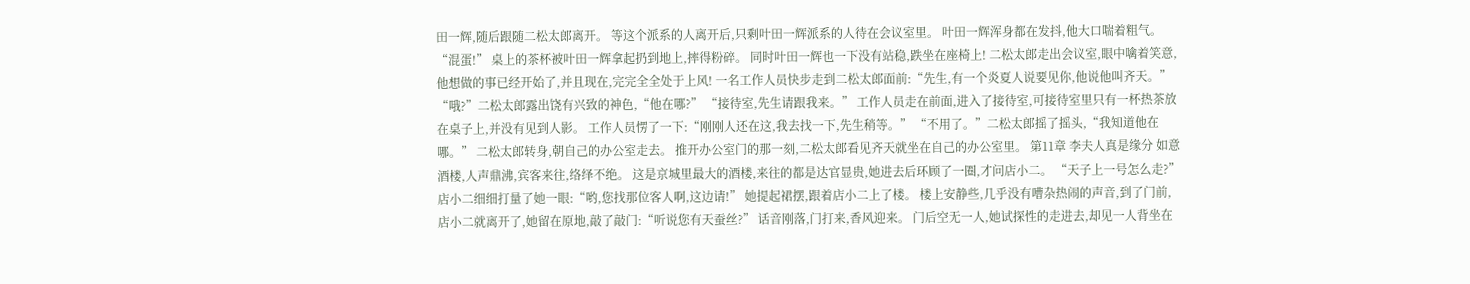田一辉,随后跟随二松太郎离开。 等这个派系的人离开后,只剩叶田一辉派系的人待在会议室里。 叶田一辉浑身都在发抖,他大口喘着粗气。 “混蛋!” 桌上的茶杯被叶田一辉拿起扔到地上,摔得粉碎。 同时叶田一辉也一下没有站稳,跌坐在座椅上! 二松太郎走出会议室,眼中噙着笑意,他想做的事已经开始了,并且现在,完完全全处于上风! 一名工作人员快步走到二松太郎面前:“先生,有一个炎夏人说要见你,他说他叫齐天。” “哦?”二松太郎露出饶有兴致的神色,“他在哪?” “接待室,先生请跟我来。” 工作人员走在前面,进入了接待室,可接待室里只有一杯热茶放在桌子上,并没有见到人影。 工作人员愣了一下:“刚刚人还在这,我去找一下,先生稍等。” “不用了。”二松太郎摇了摇头,“我知道他在哪。” 二松太郎转身,朝自己的办公室走去。 推开办公室门的那一刻,二松太郎看见齐天就坐在自己的办公室里。 第11章 李夫人真是缘分 如意酒楼,人声鼎沸,宾客来往,络绎不绝。 这是京城里最大的酒楼,来往的都是达官显贵,她进去后环顾了一圈,才问店小二。 “天子上一号怎么走?” 店小二细细打量了她一眼:“哟,您找那位客人啊,这边请!” 她提起裙摆,跟着店小二上了楼。 楼上安静些,几乎没有嘈杂热闹的声音,到了门前,店小二就离开了,她留在原地,敲了敲门:“听说您有天蚕丝?” 话音刚落,门打来,香风迎来。 门后空无一人,她试探性的走进去,却见一人背坐在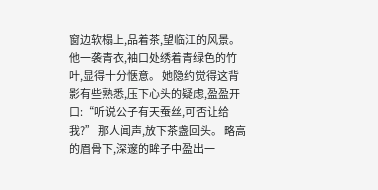窗边软榻上,品着茶,望临江的风景。 他一袭青衣,袖口处绣着青绿色的竹叶,显得十分惬意。 她隐约觉得这背影有些熟悉,压下心头的疑虑,盈盈开口:“听说公子有天蚕丝,可否让给我?” 那人闻声,放下茶盏回头。 略高的眉骨下,深邃的眸子中盈出一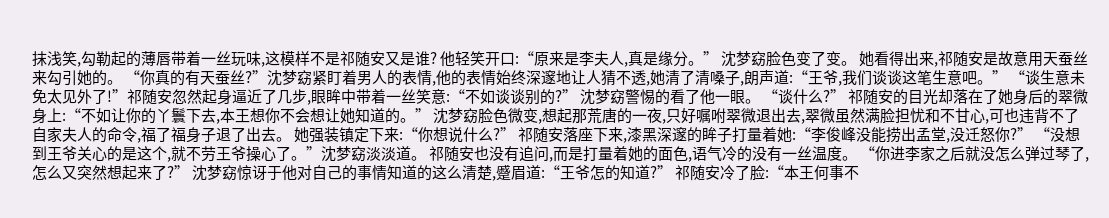抹浅笑,勾勒起的薄唇带着一丝玩味,这模样不是祁随安又是谁? 他轻笑开口:“原来是李夫人,真是缘分。” 沈梦窈脸色变了变。 她看得出来,祁随安是故意用天蚕丝来勾引她的。 “你真的有天蚕丝?”沈梦窈紧盯着男人的表情,他的表情始终深邃地让人猜不透,她清了清嗓子,朗声道:“王爷,我们谈谈这笔生意吧。” “谈生意未免太见外了!”祁随安忽然起身逼近了几步,眼眸中带着一丝笑意:“不如谈谈别的?” 沈梦窈警惕的看了他一眼。 “谈什么?” 祁随安的目光却落在了她身后的翠微身上:“不如让你的丫鬟下去,本王想你不会想让她知道的。” 沈梦窈脸色微变,想起那荒唐的一夜,只好嘱咐翠微退出去,翠微虽然满脸担忧和不甘心,可也违背不了自家夫人的命令,福了福身子退了出去。 她强装镇定下来:“你想说什么?” 祁随安落座下来,漆黑深邃的眸子打量着她:“李俊峰没能捞出孟堂,没迁怒你?” “没想到王爷关心的是这个,就不劳王爷操心了。”沈梦窈淡淡道。 祁随安也没有追问,而是打量着她的面色,语气冷的没有一丝温度。 “你进李家之后就没怎么弹过琴了,怎么又突然想起来了?” 沈梦窈惊讶于他对自己的事情知道的这么清楚,蹙眉道:“王爷怎的知道?” 祁随安冷了脸:“本王何事不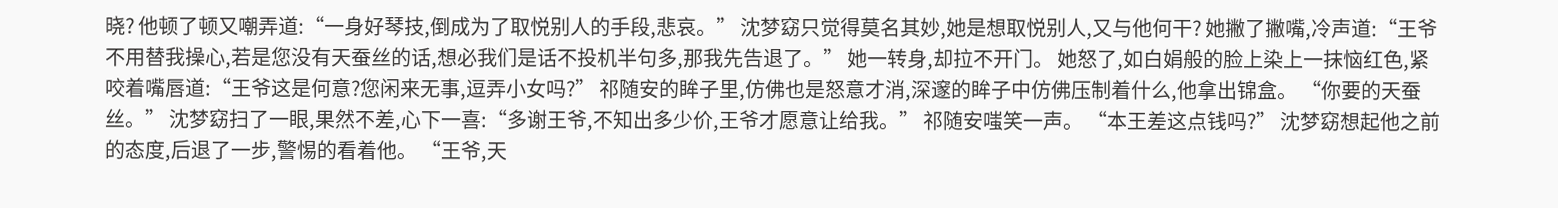晓? 他顿了顿又嘲弄道:“一身好琴技,倒成为了取悦别人的手段,悲哀。” 沈梦窈只觉得莫名其妙,她是想取悦别人,又与他何干? 她撇了撇嘴,冷声道:“王爷不用替我操心,若是您没有天蚕丝的话,想必我们是话不投机半句多,那我先告退了。” 她一转身,却拉不开门。 她怒了,如白娟般的脸上染上一抹恼红色,紧咬着嘴唇道:“王爷这是何意?您闲来无事,逗弄小女吗?” 祁随安的眸子里,仿佛也是怒意才消,深邃的眸子中仿佛压制着什么,他拿出锦盒。 “你要的天蚕丝。” 沈梦窈扫了一眼,果然不差,心下一喜:“多谢王爷,不知出多少价,王爷才愿意让给我。” 祁随安嗤笑一声。 “本王差这点钱吗?” 沈梦窈想起他之前的态度,后退了一步,警惕的看着他。 “王爷,天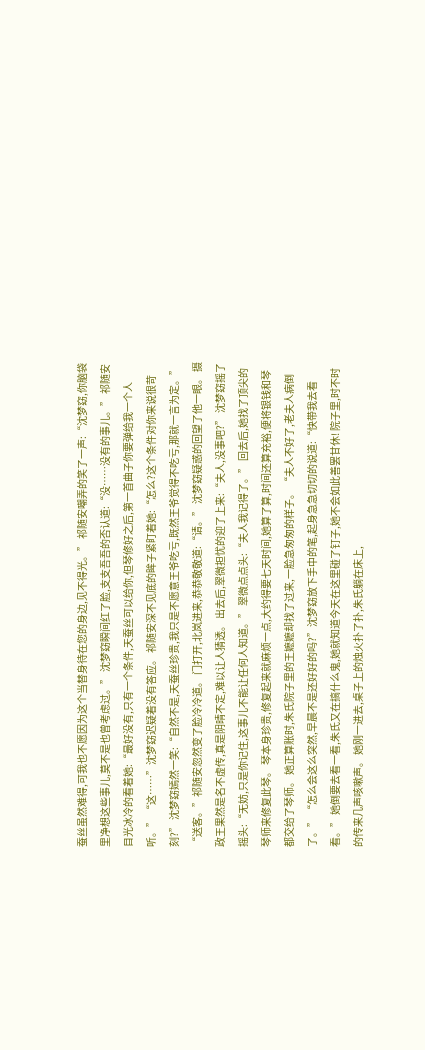蚕丝虽然难得,可我也不愿因为这个当替身待在您的身边,见不得光。” 祁随安嘲弄的笑了一声:“沈梦窈,你脑袋里净想这些事儿,莫不是也曾考虑过。” 沈梦窈瞬间红了脸,支支吾吾的否认道:“没……没有的事儿。” 祁随安目光冰冷的看着她:“最好没有,只有一个条件,天蚕丝可以给你,但琴修好之后,第一首曲子你要弹给我一个人听。” “这……”沈梦窈迟疑着没有答应。 祁随安深不见底的眸子紧盯着她:“怎么?这个条件对你来说很苛刻?” 沈梦窈嫣然一笑:“自然不是,天蚕丝珍贵,我只是不愿意王爷吃亏,既然王爷觉得不吃亏,那就一言为定。” “送客。”祁随安忽然变了脸冷冷道。 门打开,北岚进来,恭恭敬敬道:“请。” 沈梦窈疑惑的回望了他一眼。 摄政王果然是名不虚传,真是阴晴不定,难以让人猜透。 出去后,翠微担忧的迎了上来:“夫人,没事吧?” 沈梦窈摇了摇头:“无妨,只是你记住,这事儿不能让任何人知道。” 翠微点点头:“夫人我记得了。” 回去后,她找了顶尖的琴师来修复此琴。 琴本身珍贵,修复起来就麻烦一点,大约得要七天时间,她算了算,时间还算充裕,便将银钱和琴都交给了琴师。 她正算账时,朱氏院子里的王嬷嬷却找了过来,一脸急匆匆的样子。 “夫人不好了,老夫人病倒了。” “怎么会这么突然,早晨不是还好好的吗?”沈梦窈放下手中的笔,起身急急切切的说道:“快带我去看看。” 她倒要去看一看,朱氏又在搞什么鬼,她就知道今天在这里碰了钉子,她不会如此善罢甘休! 院子里,时不时的传来几声咳嗽声。 她刚一进去,桌子上的烛火扑了扑,朱氏躺在床上,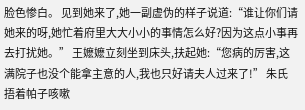脸色惨白。 见到她来了,她一副虚伪的样子说道:“谁让你们请她来的呀,她忙着府里大大小小的事情怎么好?因为这点小事再去打扰她。” 王嬷嬷立刻坐到床头,扶起她:“您病的厉害,这满院子也没个能拿主意的人,我也只好请夫人过来了!” 朱氏捂着帕子咳嗽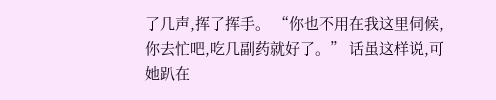了几声,挥了挥手。 “你也不用在我这里伺候,你去忙吧,吃几副药就好了。” 话虽这样说,可她趴在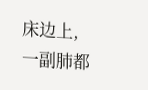床边上,一副肺都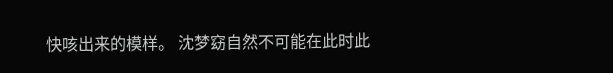快咳出来的模样。 沈梦窈自然不可能在此时此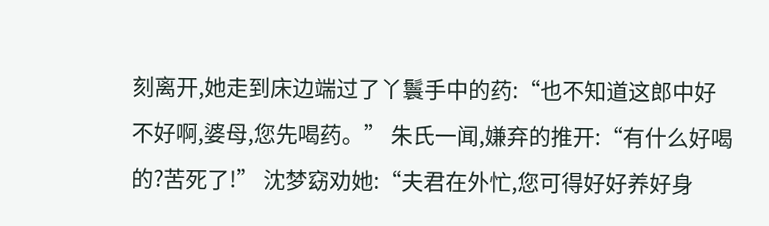刻离开,她走到床边端过了丫鬟手中的药:“也不知道这郎中好不好啊,婆母,您先喝药。” 朱氏一闻,嫌弃的推开:“有什么好喝的?苦死了!” 沈梦窈劝她:“夫君在外忙,您可得好好养好身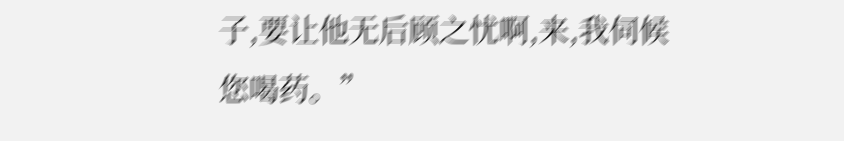子,要让他无后顾之忧啊,来,我伺候您喝药。”